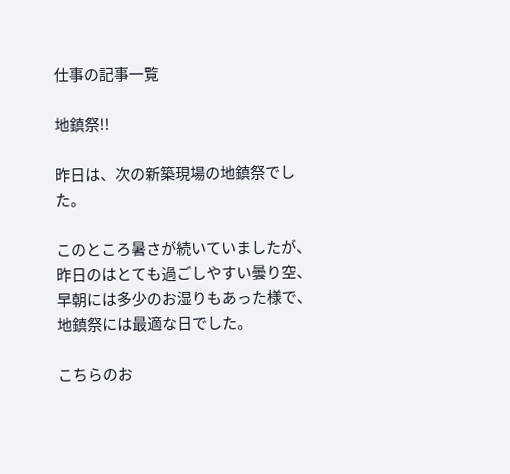仕事の記事一覧

地鎮祭!!

昨日は、次の新築現場の地鎮祭でした。

このところ暑さが続いていましたが、昨日のはとても過ごしやすい曇り空、早朝には多少のお湿りもあった様で、地鎮祭には最適な日でした。

こちらのお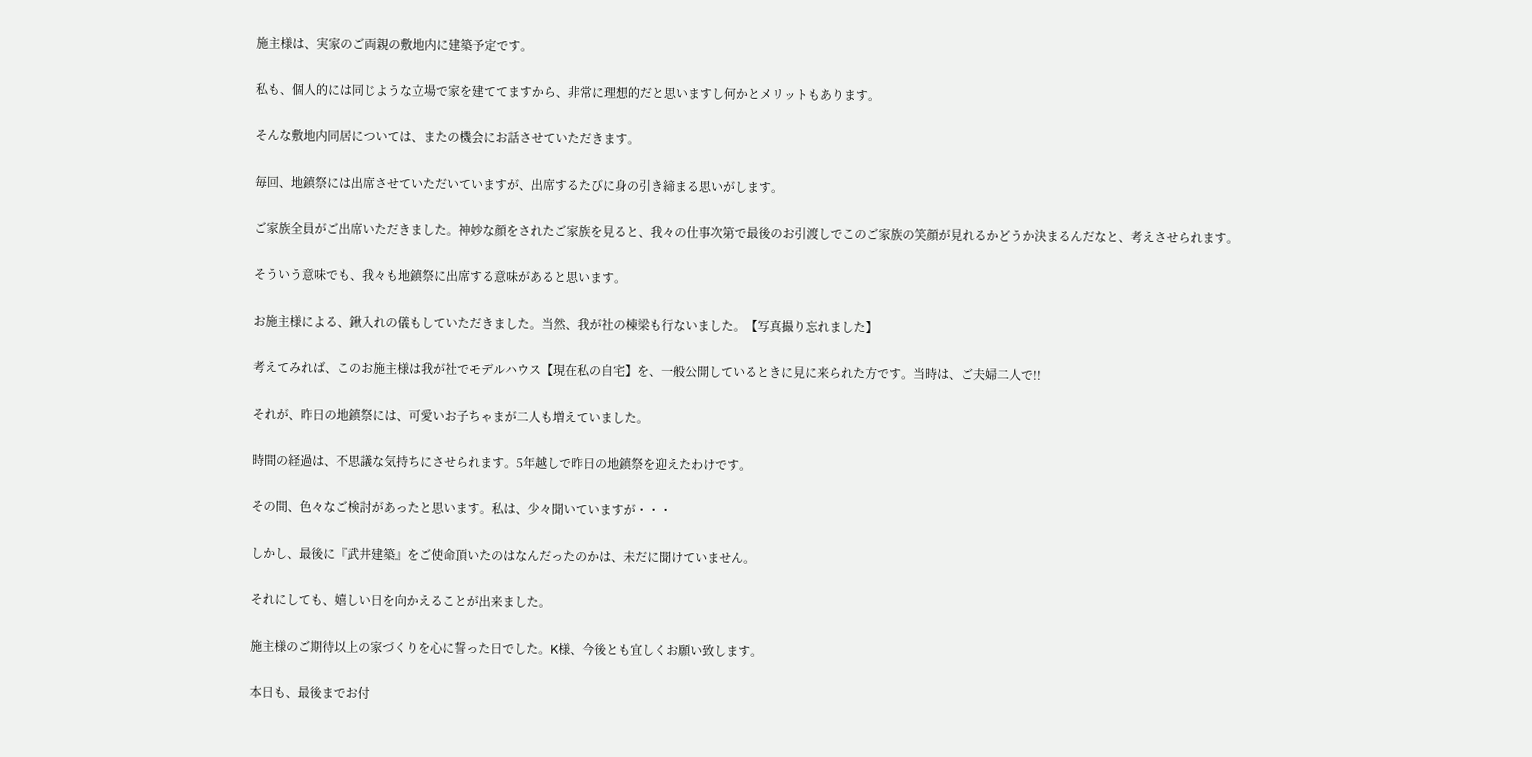施主様は、実家のご両親の敷地内に建築予定です。

私も、個人的には同じような立場で家を建ててますから、非常に理想的だと思いますし何かとメリットもあります。

そんな敷地内同居については、またの機会にお話させていただきます。

毎回、地鎮祭には出席させていただいていますが、出席するたびに身の引き締まる思いがします。

ご家族全員がご出席いただきました。神妙な顔をされたご家族を見ると、我々の仕事次第で最後のお引渡しでこのご家族の笑顔が見れるかどうか決まるんだなと、考えさせられます。

そういう意味でも、我々も地鎮祭に出席する意味があると思います。

お施主様による、鍬入れの儀もしていただきました。当然、我が社の棟梁も行ないました。【写真撮り忘れました】

考えてみれば、このお施主様は我が社でモデルハウス【現在私の自宅】を、一般公開しているときに見に来られた方です。当時は、ご夫婦二人で!!

それが、昨日の地鎮祭には、可愛いお子ちゃまが二人も増えていました。

時間の経過は、不思議な気持ちにさせられます。5年越しで昨日の地鎮祭を迎えたわけです。

その間、色々なご検討があったと思います。私は、少々聞いていますが・・・

しかし、最後に『武井建築』をご使命頂いたのはなんだったのかは、未だに聞けていません。

それにしても、嬉しい日を向かえることが出来ました。

施主様のご期待以上の家づくりを心に誓った日でした。K様、今後とも宜しくお願い致します。

本日も、最後までお付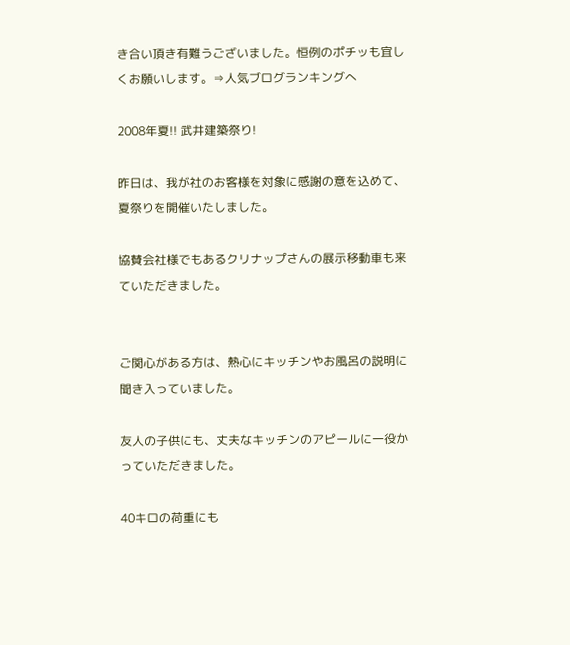き合い頂き有難うございました。恒例のポチッも宜しくお願いします。⇒人気ブログランキングへ

2008年夏!! 武井建築祭り!

昨日は、我が社のお客様を対象に感謝の意を込めて、夏祭りを開催いたしました。

協賛会社様でもあるクリナップさんの展示移動車も来ていただきました。


ご関心がある方は、熱心にキッチンやお風呂の説明に聞き入っていました。

友人の子供にも、丈夫なキッチンのアピールに一役かっていただきました。

40キロの荷重にも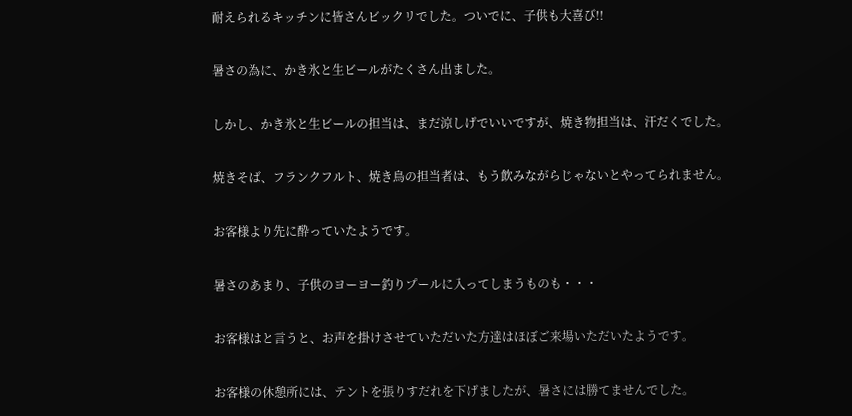耐えられるキッチンに皆さんビックリでした。ついでに、子供も大喜び!!

暑さの為に、かき氷と生ビールがたくさん出ました。

しかし、かき氷と生ビールの担当は、まだ涼しげでいいですが、焼き物担当は、汗だくでした。

焼きそば、フランクフルト、焼き鳥の担当者は、もう飲みながらじゃないとやってられません。

お客様より先に酔っていたようです。

暑さのあまり、子供のヨーヨー釣りプールに入ってしまうものも・・・

お客様はと言うと、お声を掛けさせていただいた方達はほぼご来場いただいたようです。

お客様の休憩所には、テントを張りすだれを下げましたが、暑さには勝てませんでした。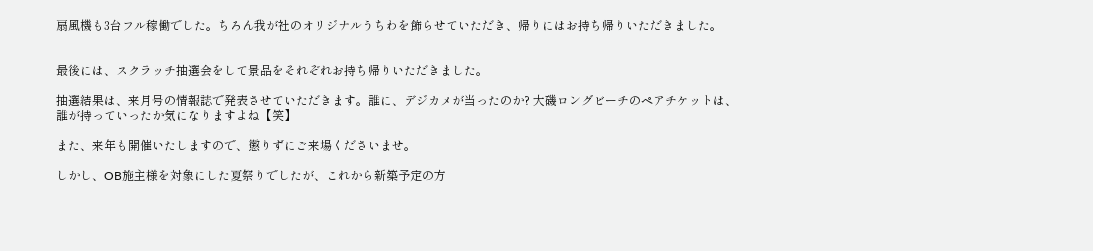扇風機も3台フル稼働でした。ちろん我が社のオリジナルうちわを飾らせていただき、帰りにはお持ち帰りいただきました。


最後には、スクラッチ抽選会をして景品をそれぞれお持ち帰りいただきました。

抽選結果は、来月号の情報誌で発表させていただきます。誰に、デジカメが当ったのか? 大磯ロングビーチのペアチケットは、誰が持っていったか気になりますよね【笑】

また、来年も開催いたしますので、懲りずにご来場くださいませ。

しかし、OB施主様を対象にした夏祭りでしたが、これから新築予定の方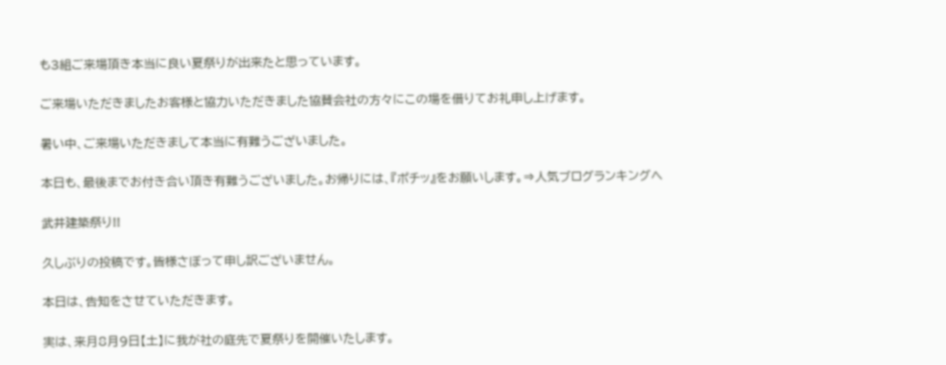も3組ご来場頂き本当に良い夏祭りが出来たと思っています。

ご来場いただきましたお客様と協力いただきました協賛会社の方々にこの場を借りてお礼申し上げます。

暑い中、ご来場いただきまして本当に有難うございました。

本日も、最後までお付き合い頂き有難うございました。お帰りには、『ポチッ』をお願いします。⇒人気ブログランキングへ

武井建築祭り!!

久しぶりの投稿です。皆様さぼって申し訳ございません。

本日は、告知をさせていただきます。

実は、来月8月9日【土】に我が社の庭先で夏祭りを開催いたします。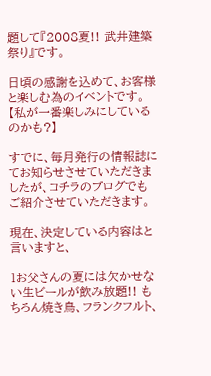題して『2008夏!! 武井建築祭り』です。

日頃の感謝を込めて、お客様と楽しむ為のイベントです。【私が一番楽しみにしているのかも?】

すでに、毎月発行の情報誌にてお知らせさせていただきましたが、コチラのブログでもご紹介させていただきます。

現在、決定している内容はと言いますと、

1お父さんの夏には欠かせない生ビールが飲み放題!! もちろん焼き鳥、フランクフルト、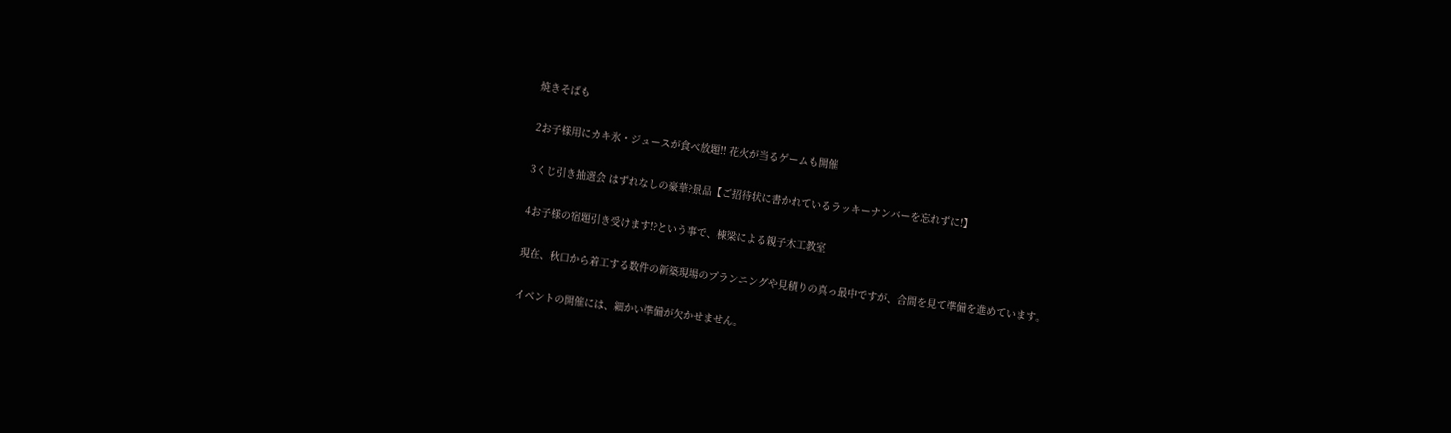焼きそばも

2お子様用にカキ氷・ジュースが食べ放題!! 花火が当るゲームも開催

3くじ引き抽選会 はずれなしの豪華?景品【ご招待状に書かれているラッキーナンバーを忘れずに!】

4お子様の宿題引き受けます!?という事で、棟梁による親子木工教室

現在、秋口から着工する数件の新築現場のプランニングや見積りの真っ最中ですが、合間を見て準備を進めています。

イベントの開催には、細かい準備が欠かせません。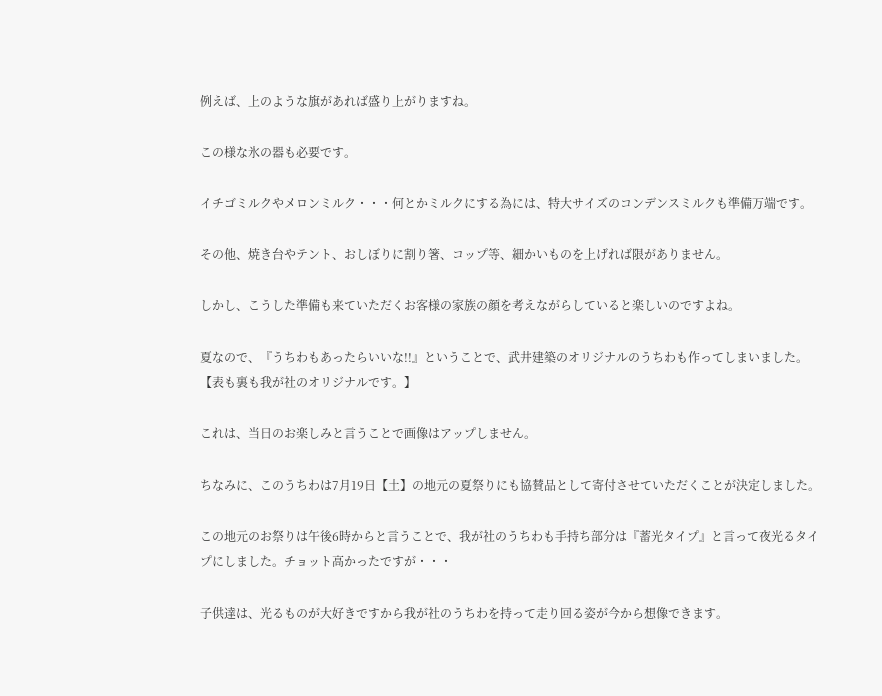例えば、上のような旗があれば盛り上がりますね。

この様な氷の器も必要です。

イチゴミルクやメロンミルク・・・何とかミルクにする為には、特大サイズのコンデンスミルクも準備万端です。

その他、焼き台やテント、おしぼりに割り箸、コップ等、細かいものを上げれば限がありません。

しかし、こうした準備も来ていただくお客様の家族の顔を考えながらしていると楽しいのですよね。

夏なので、『うちわもあったらいいな!!』ということで、武井建築のオリジナルのうちわも作ってしまいました。【表も裏も我が社のオリジナルです。】

これは、当日のお楽しみと言うことで画像はアップしません。

ちなみに、このうちわは7月19日【土】の地元の夏祭りにも協賛品として寄付させていただくことが決定しました。

この地元のお祭りは午後6時からと言うことで、我が社のうちわも手持ち部分は『蓄光タイプ』と言って夜光るタイプにしました。チョット高かったですが・・・

子供達は、光るものが大好きですから我が社のうちわを持って走り回る姿が今から想像できます。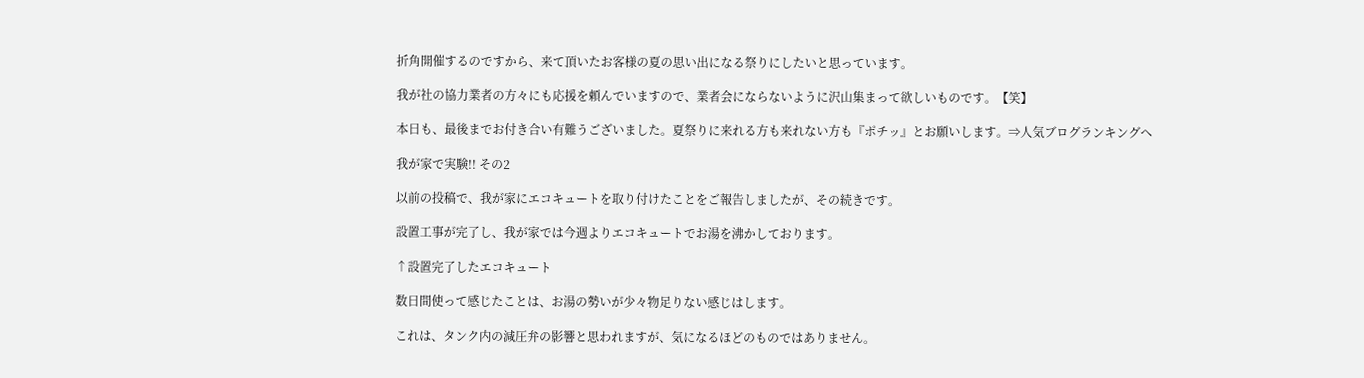折角開催するのですから、来て頂いたお客様の夏の思い出になる祭りにしたいと思っています。

我が社の協力業者の方々にも応援を頼んでいますので、業者会にならないように沢山集まって欲しいものです。【笑】

本日も、最後までお付き合い有難うございました。夏祭りに来れる方も来れない方も『ポチッ』とお願いします。⇒人気ブログランキングへ

我が家で実験!! その2

以前の投稿で、我が家にエコキュートを取り付けたことをご報告しましたが、その続きです。

設置工事が完了し、我が家では今週よりエコキュートでお湯を沸かしております。

↑設置完了したエコキュート

数日間使って感じたことは、お湯の勢いが少々物足りない感じはします。

これは、タンク内の減圧弁の影響と思われますが、気になるほどのものではありません。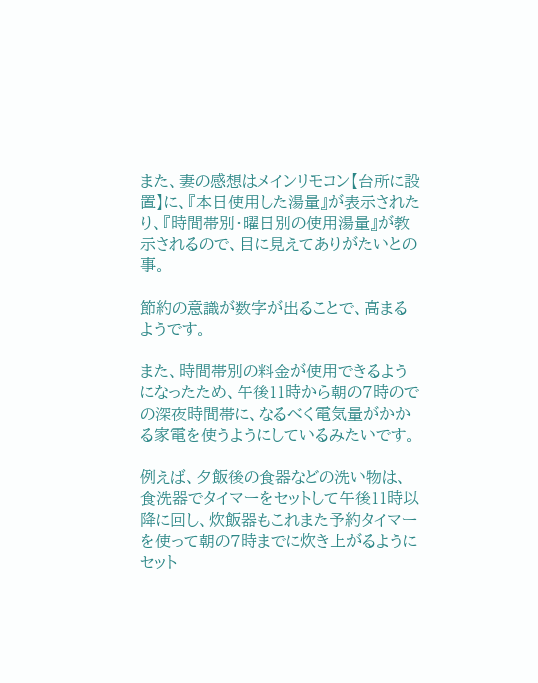また、妻の感想はメインリモコン【台所に設置】に、『本日使用した湯量』が表示されたり、『時間帯別・曜日別の使用湯量』が教示されるので、目に見えてありがたいとの事。

節約の意識が数字が出ることで、高まるようです。

また、時間帯別の料金が使用できるようになったため、午後11時から朝の7時のでの深夜時間帯に、なるべく電気量がかかる家電を使うようにしているみたいです。

例えば、夕飯後の食器などの洗い物は、食洗器でタイマーをセットして午後11時以降に回し、炊飯器もこれまた予約タイマーを使って朝の7時までに炊き上がるようにセット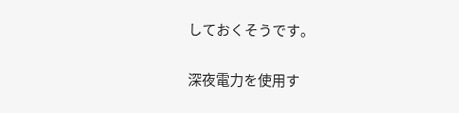しておくそうです。

深夜電力を使用す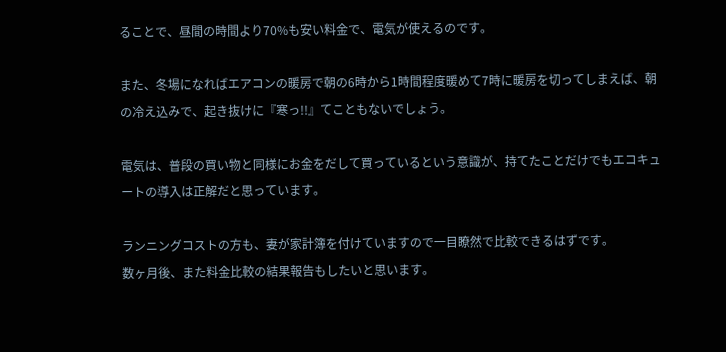ることで、昼間の時間より70%も安い料金で、電気が使えるのです。

また、冬場になればエアコンの暖房で朝の6時から1時間程度暖めて7時に暖房を切ってしまえば、朝の冷え込みで、起き抜けに『寒っ!!』てこともないでしょう。

電気は、普段の買い物と同様にお金をだして買っているという意識が、持てたことだけでもエコキュートの導入は正解だと思っています。

ランニングコストの方も、妻が家計簿を付けていますので一目瞭然で比較できるはずです。
数ヶ月後、また料金比較の結果報告もしたいと思います。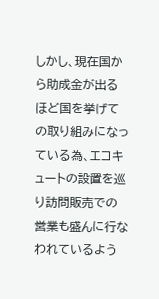しかし、現在国から助成金が出るほど国を挙げての取り組みになっている為、エコキュートの設置を巡り訪問販売での営業も盛んに行なわれているよう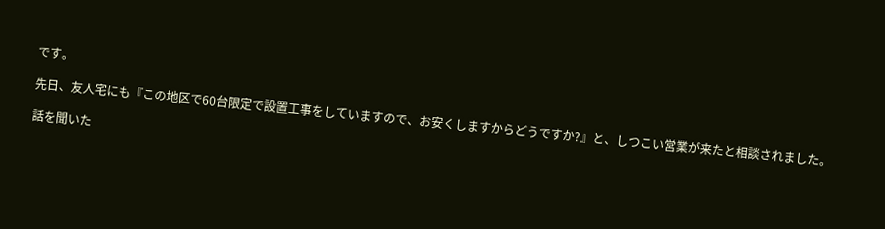です。

先日、友人宅にも『この地区で60台限定で設置工事をしていますので、お安くしますからどうですか?』と、しつこい営業が来たと相談されました。

話を聞いた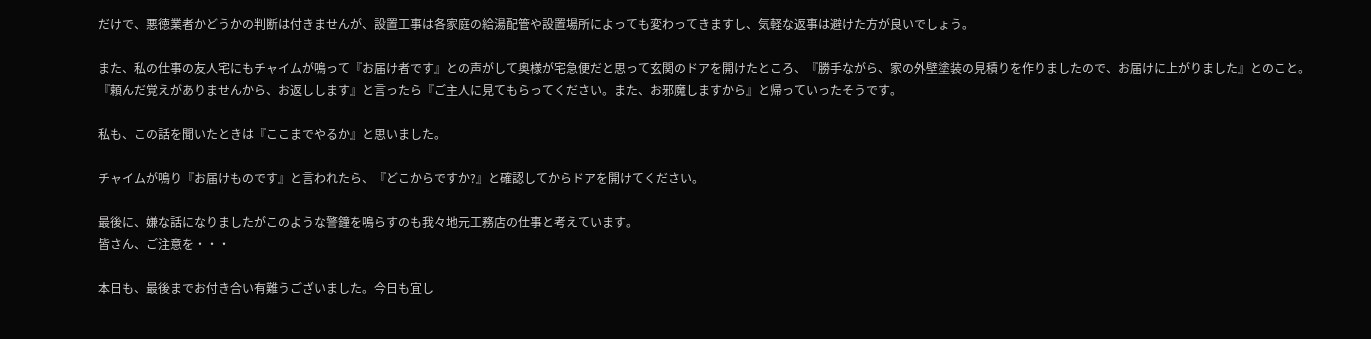だけで、悪徳業者かどうかの判断は付きませんが、設置工事は各家庭の給湯配管や設置場所によっても変わってきますし、気軽な返事は避けた方が良いでしょう。

また、私の仕事の友人宅にもチャイムが鳴って『お届け者です』との声がして奥様が宅急便だと思って玄関のドアを開けたところ、『勝手ながら、家の外壁塗装の見積りを作りましたので、お届けに上がりました』とのこと。
『頼んだ覚えがありませんから、お返しします』と言ったら『ご主人に見てもらってください。また、お邪魔しますから』と帰っていったそうです。

私も、この話を聞いたときは『ここまでやるか』と思いました。

チャイムが鳴り『お届けものです』と言われたら、『どこからですか?』と確認してからドアを開けてください。

最後に、嫌な話になりましたがこのような警鐘を鳴らすのも我々地元工務店の仕事と考えています。
皆さん、ご注意を・・・

本日も、最後までお付き合い有難うございました。今日も宜し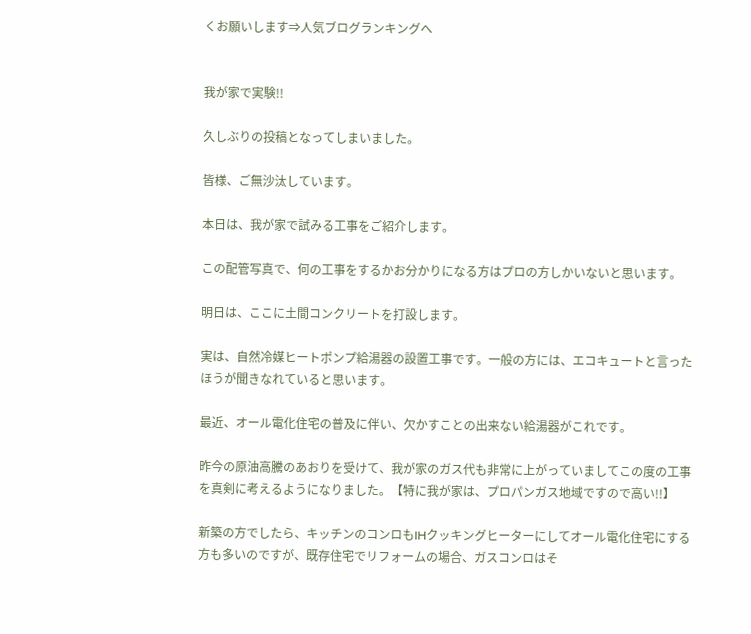くお願いします⇒人気ブログランキングへ


我が家で実験!!

久しぶりの投稿となってしまいました。

皆様、ご無沙汰しています。

本日は、我が家で試みる工事をご紹介します。

この配管写真で、何の工事をするかお分かりになる方はプロの方しかいないと思います。

明日は、ここに土間コンクリートを打設します。

実は、自然冷媒ヒートポンプ給湯器の設置工事です。一般の方には、エコキュートと言ったほうが聞きなれていると思います。

最近、オール電化住宅の普及に伴い、欠かすことの出来ない給湯器がこれです。

昨今の原油高騰のあおりを受けて、我が家のガス代も非常に上がっていましてこの度の工事を真剣に考えるようになりました。【特に我が家は、プロパンガス地域ですので高い!!】

新築の方でしたら、キッチンのコンロもIHクッキングヒーターにしてオール電化住宅にする方も多いのですが、既存住宅でリフォームの場合、ガスコンロはそ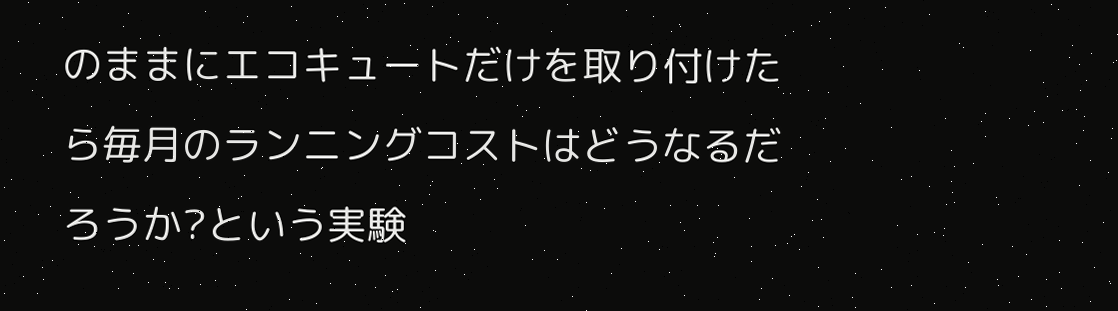のままにエコキュートだけを取り付けたら毎月のランニングコストはどうなるだろうか?という実験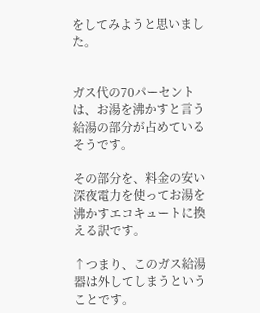をしてみようと思いました。


ガス代の70パーセントは、お湯を沸かすと言う給湯の部分が占めているそうです。

その部分を、料金の安い深夜電力を使ってお湯を沸かすエコキュートに換える訳です。

↑つまり、このガス給湯器は外してしまうということです。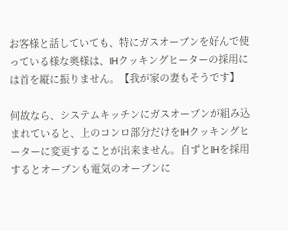お客様と話していても、特にガスオーブンを好んで使っている様な奥様は、IHクッキングヒーターの採用には首を縦に振りません。【我が家の妻もそうです】

何故なら、システムキッチンにガスオーブンが組み込まれていると、上のコンロ部分だけをIHクッキングヒーターに変更することが出来ません。自ずとIHを採用するとオーブンも電気のオーブンに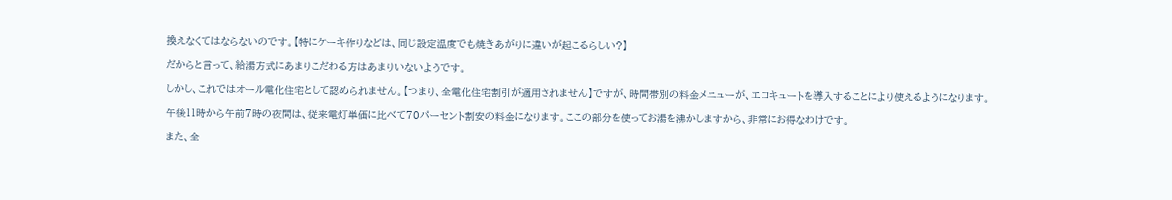換えなくてはならないのです。【特にケーキ作りなどは、同じ設定温度でも焼きあがりに違いが起こるらしい?】

だからと言って、給湯方式にあまりこだわる方はあまりいないようです。

しかし、これではオール電化住宅として認められません。【つまり、全電化住宅割引が適用されません】ですが、時間帯別の料金メニューが、エコキュートを導入することにより使えるようになります。

午後11時から午前7時の夜間は、従来電灯単価に比べて70パーセント割安の料金になります。ここの部分を使ってお湯を沸かしますから、非常にお得なわけです。

また、全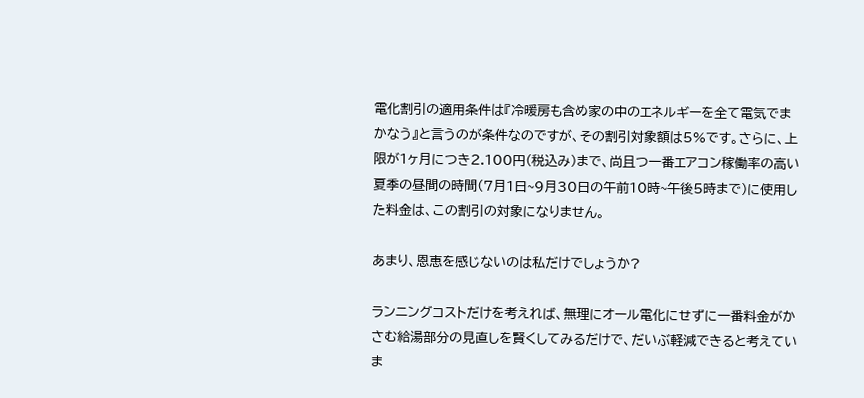電化割引の適用条件は『冷暖房も含め家の中のエネルギーを全て電気でまかなう』と言うのが条件なのですが、その割引対象額は5%です。さらに、上限が1ヶ月につき2.100円(税込み)まで、尚且つ一番エアコン稼働率の高い夏季の昼間の時間(7月1日~9月30日の午前10時~午後5時まで)に使用した料金は、この割引の対象になりません。

あまり、恩恵を感じないのは私だけでしょうか?

ランニングコストだけを考えれば、無理にオール電化にせずに一番料金がかさむ給湯部分の見直しを賢くしてみるだけで、だいぶ軽減できると考えていま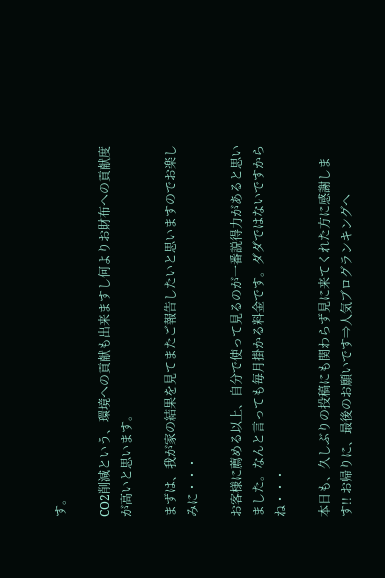す。

CO2削減という、環境への貢献も出来ますし何よりお財布への貢献度が高いと思います。

まずは、我が家の結果を見てまたご報告したいと思いますのでお楽しみに・・・

お客様に薦める以上、自分で使って見るのが一番説得力があると思いました。なんと言っても毎月掛かる料金です。ダダではないですからね・・・

本日も、久しぶりの投稿にも関わらず見に来てくれた方に感謝します!! お帰りに、最後のお願いです⇒人気ブログランキングへ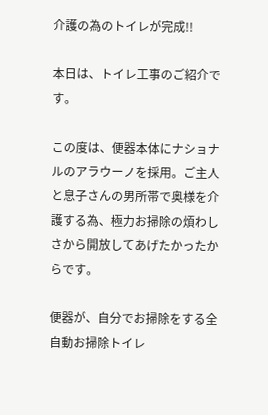介護の為のトイレが完成!!

本日は、トイレ工事のご紹介です。

この度は、便器本体にナショナルのアラウーノを採用。ご主人と息子さんの男所帯で奥様を介護する為、極力お掃除の煩わしさから開放してあげたかったからです。

便器が、自分でお掃除をする全自動お掃除トイレ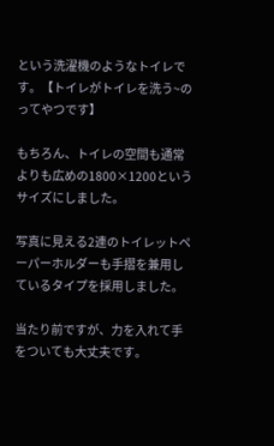という洗濯機のようなトイレです。【トイレがトイレを洗う~のってやつです】

もちろん、トイレの空間も通常よりも広めの1800×1200というサイズにしました。

写真に見える2連のトイレットペーパーホルダーも手摺を兼用しているタイプを採用しました。

当たり前ですが、力を入れて手をついても大丈夫です。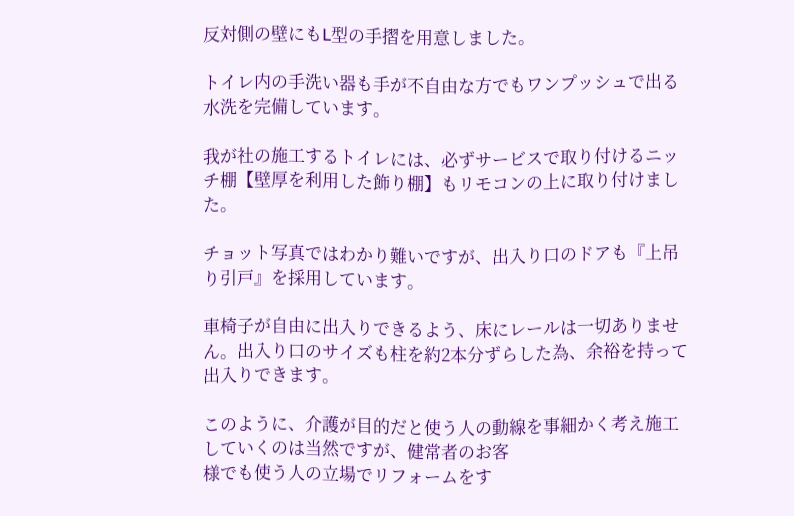反対側の壁にもL型の手摺を用意しました。

トイレ内の手洗い器も手が不自由な方でもワンプッシュで出る水洗を完備しています。

我が社の施工するトイレには、必ずサービスで取り付けるニッチ棚【壁厚を利用した飾り棚】もリモコンの上に取り付けました。

チョット写真ではわかり難いですが、出入り口のドアも『上吊り引戸』を採用しています。

車椅子が自由に出入りできるよう、床にレールは一切ありません。出入り口のサイズも柱を約2本分ずらした為、余裕を持って出入りできます。

このように、介護が目的だと使う人の動線を事細かく考え施工していくのは当然ですが、健常者のお客
様でも使う人の立場でリフォームをす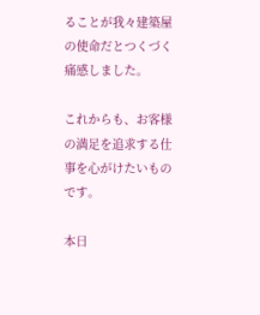ることが我々建築屋の使命だとつくづく痛感しました。

これからも、お客様の満足を追求する仕事を心がけたいものです。

本日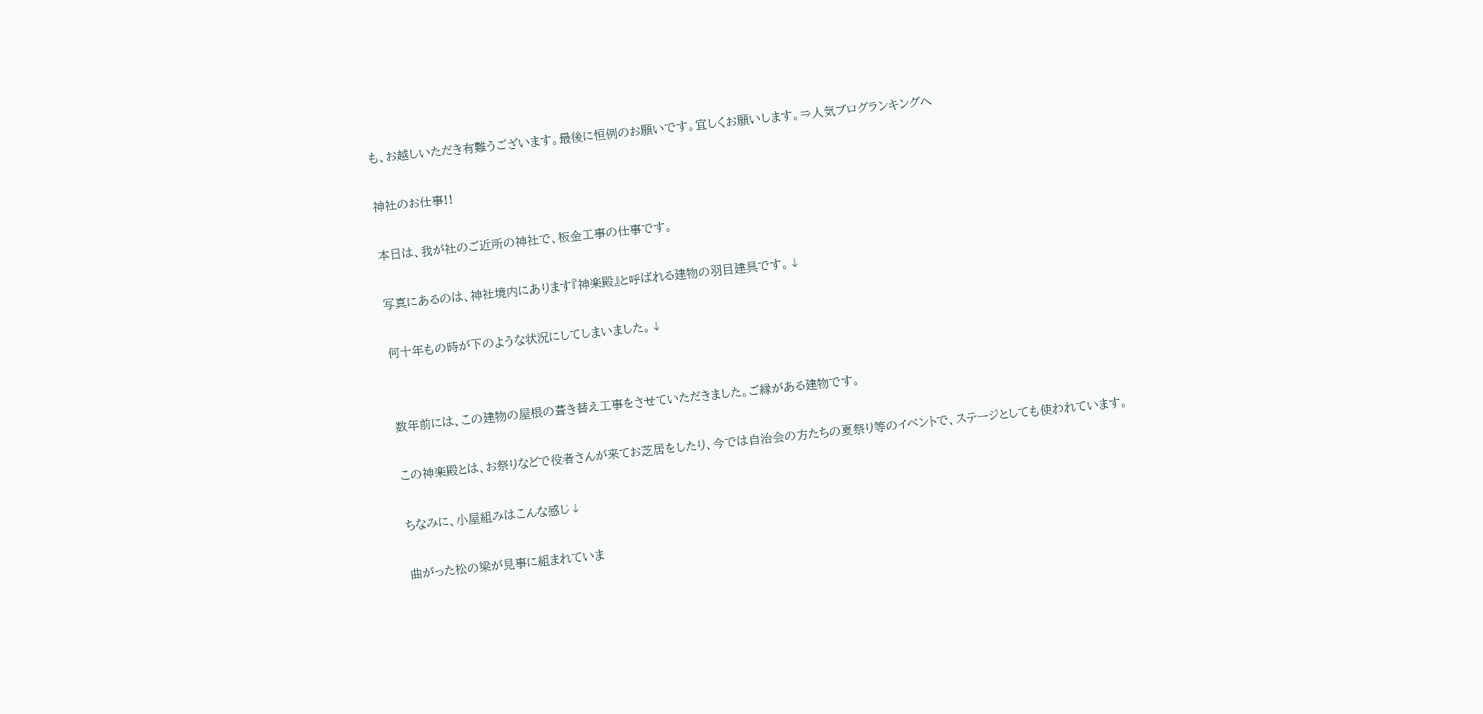も、お越しいただき有難うございます。最後に恒例のお願いです。宜しくお願いします。⇒人気ブログランキングへ

神社のお仕事!!

本日は、我が社のご近所の神社で、板金工事の仕事です。

写真にあるのは、神社境内にあります『神楽殿』と呼ばれる建物の羽目建具です。↓

何十年もの時が下のような状況にしてしまいました。↓


数年前には、この建物の屋根の葺き替え工事をさせていただきました。ご縁がある建物です。

この神楽殿とは、お祭りなどで役者さんが来てお芝居をしたり、今では自治会の方たちの夏祭り等のイベントで、ステージとしても使われています。

ちなみに、小屋組みはこんな感じ↓

曲がった松の梁が見事に組まれていま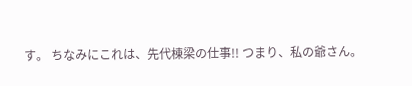す。 ちなみにこれは、先代棟梁の仕事!! つまり、私の爺さん。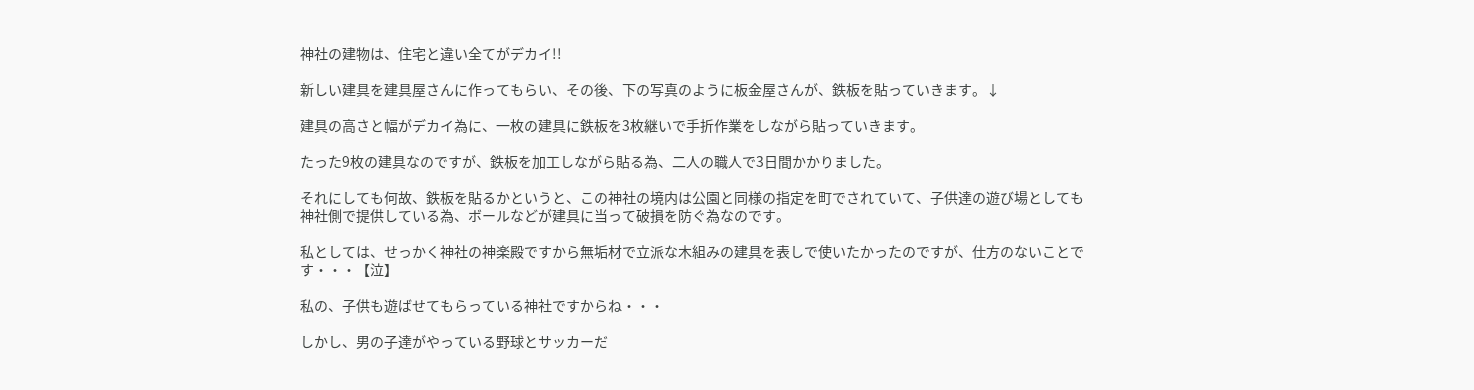神社の建物は、住宅と違い全てがデカイ!!

新しい建具を建具屋さんに作ってもらい、その後、下の写真のように板金屋さんが、鉄板を貼っていきます。↓

建具の高さと幅がデカイ為に、一枚の建具に鉄板を3枚継いで手折作業をしながら貼っていきます。

たった9枚の建具なのですが、鉄板を加工しながら貼る為、二人の職人で3日間かかりました。

それにしても何故、鉄板を貼るかというと、この神社の境内は公園と同様の指定を町でされていて、子供達の遊び場としても神社側で提供している為、ボールなどが建具に当って破損を防ぐ為なのです。

私としては、せっかく神社の神楽殿ですから無垢材で立派な木組みの建具を表しで使いたかったのですが、仕方のないことです・・・【泣】

私の、子供も遊ばせてもらっている神社ですからね・・・

しかし、男の子達がやっている野球とサッカーだ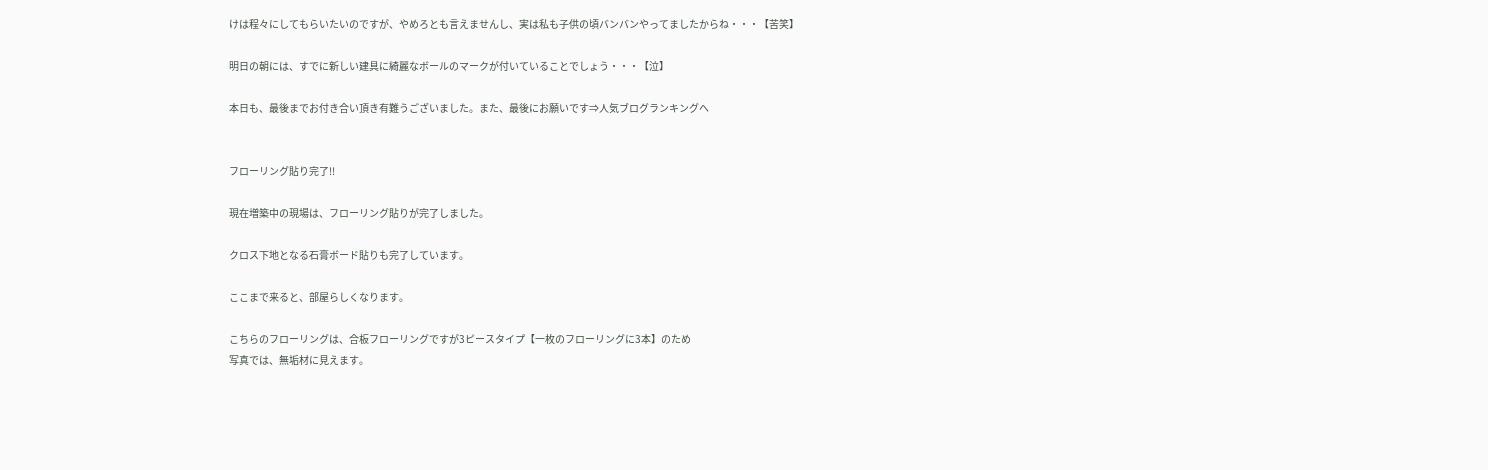けは程々にしてもらいたいのですが、やめろとも言えませんし、実は私も子供の頃バンバンやってましたからね・・・【苦笑】

明日の朝には、すでに新しい建具に綺麗なボールのマークが付いていることでしょう・・・【泣】

本日も、最後までお付き合い頂き有難うございました。また、最後にお願いです⇒人気ブログランキングへ


フローリング貼り完了!!

現在増築中の現場は、フローリング貼りが完了しました。

クロス下地となる石膏ボード貼りも完了しています。

ここまで来ると、部屋らしくなります。

こちらのフローリングは、合板フローリングですが3ピースタイプ【一枚のフローリングに3本】のため
写真では、無垢材に見えます。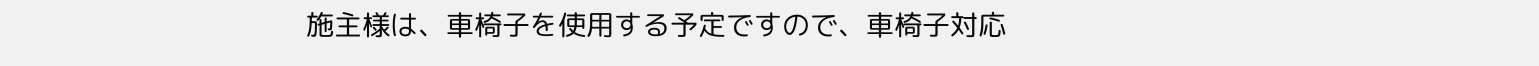施主様は、車椅子を使用する予定ですので、車椅子対応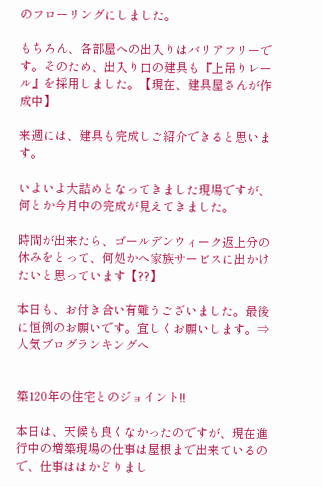のフローリングにしました。

もちろん、各部屋への出入りはバリアフリーです。そのため、出入り口の建具も『上吊りレール』を採用しました。【現在、建具屋さんが作成中】

来週には、建具も完成しご紹介できると思います。

いよいよ大詰めとなってきました現場ですが、何とか今月中の完成が見えてきました。

時間が出来たら、ゴールデンウィーク返上分の休みをとって、何処かへ家族サービスに出かけたいと思っています【??】

本日も、お付き合い有難うございました。最後に恒例のお願いです。宜しくお願いします。⇒人気ブログランキングへ


築120年の住宅とのジョイント!!

本日は、天候も良くなかったのですが、現在進行中の増築現場の仕事は屋根まで出来ているので、仕事ははかどりまし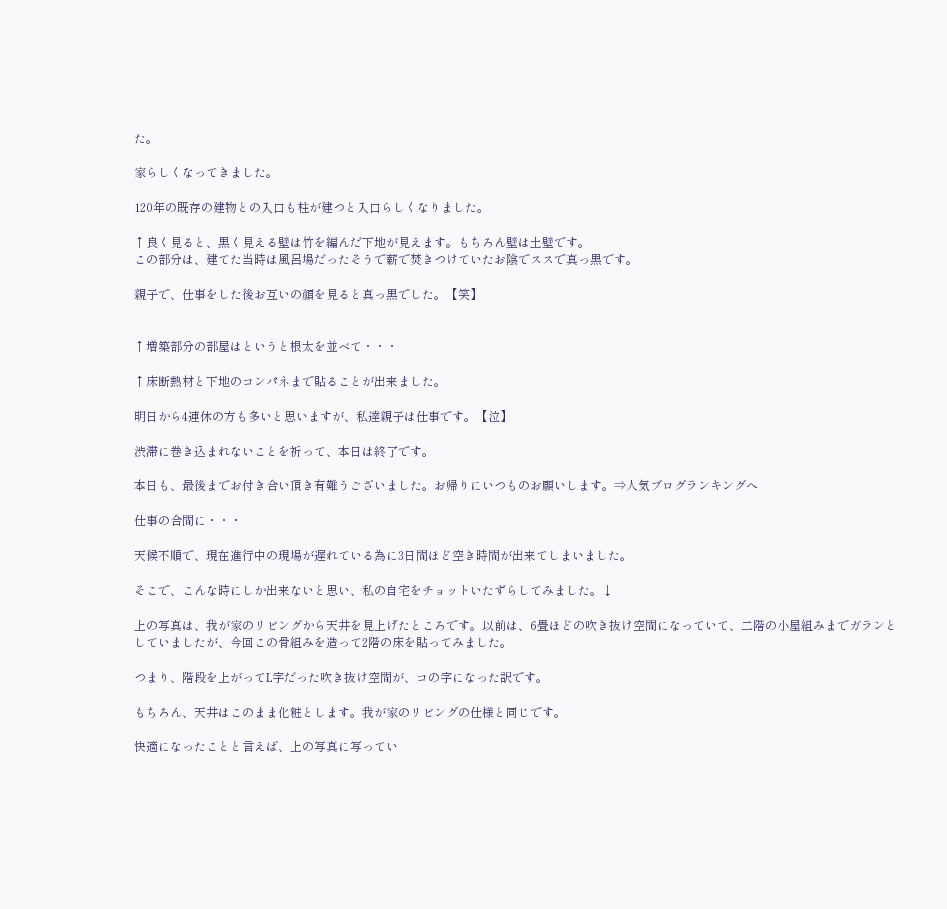た。

家らしくなってきました。

120年の既存の建物との入口も柱が建つと入口らしくなりました。

↑良く見ると、黒く見える壁は竹を編んだ下地が見えます。もちろん壁は土壁です。
この部分は、建てた当時は風呂場だったそうで薪で焚きつけていたお陰でススで真っ黒です。

親子で、仕事をした後お互いの顔を見ると真っ黒でした。【笑】


↑増築部分の部屋はというと根太を並べて・・・

↑床断熱材と下地のコンパネまで貼ることが出来ました。

明日から4連休の方も多いと思いますが、私達親子は仕事です。【泣】

渋滞に巻き込まれないことを祈って、本日は終了です。

本日も、最後までお付き合い頂き有難うございました。お帰りにいつものお願いします。⇒人気ブログランキングへ

仕事の合間に・・・

天候不順で、現在進行中の現場が遅れている為に3日間ほど空き時間が出来てしまいました。

そこで、こんな時にしか出来ないと思い、私の自宅をチョットいたずらしてみました。↓

上の写真は、我が家のリビングから天井を見上げたところです。以前は、6畳ほどの吹き抜け空間になっていて、二階の小屋組みまでガランとしていましたが、今回この骨組みを造って2階の床を貼ってみました。

つまり、階段を上がってL字だった吹き抜け空間が、コの字になった訳です。

もちろん、天井はこのまま化粧とします。我が家のリビングの仕様と同じです。

快適になったことと言えば、上の写真に写ってい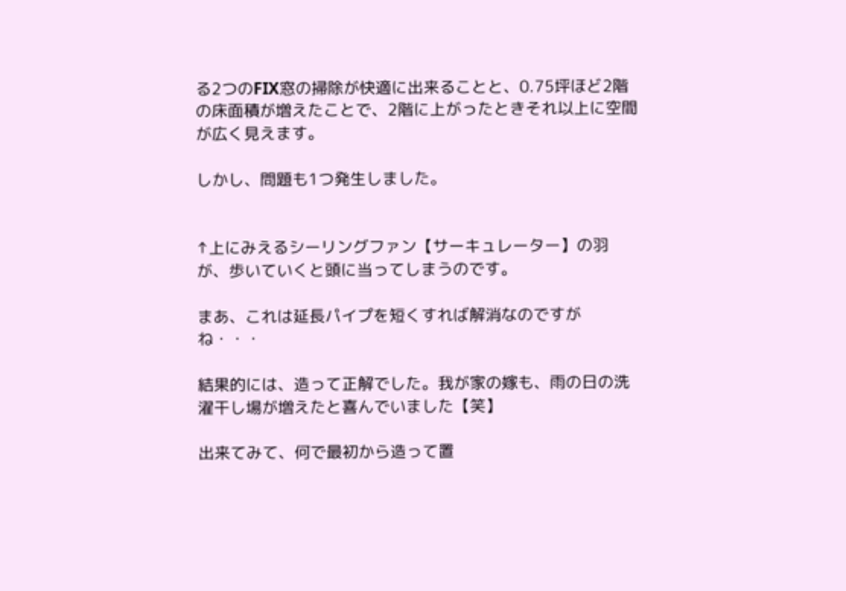る2つのFIX窓の掃除が快適に出来ることと、0.75坪ほど2階の床面積が増えたことで、2階に上がったときそれ以上に空間が広く見えます。

しかし、問題も1つ発生しました。


↑上にみえるシーリングファン【サーキュレーター】の羽が、歩いていくと頭に当ってしまうのです。

まあ、これは延長パイプを短くすれば解消なのですがね・・・

結果的には、造って正解でした。我が家の嫁も、雨の日の洗濯干し場が増えたと喜んでいました【笑】

出来てみて、何で最初から造って置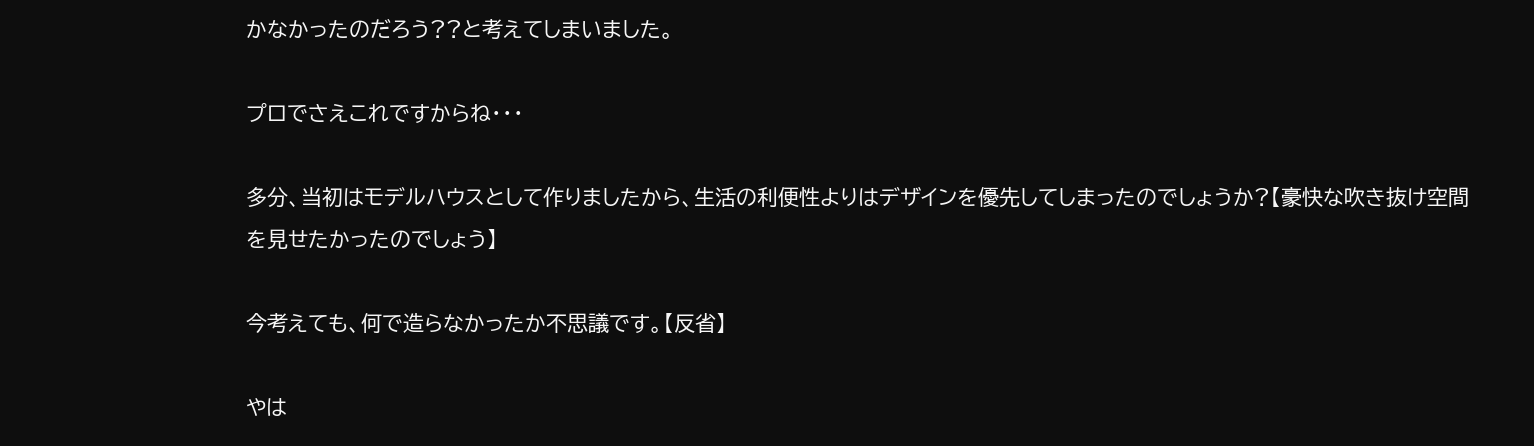かなかったのだろう??と考えてしまいました。

プロでさえこれですからね・・・

多分、当初はモデルハウスとして作りましたから、生活の利便性よりはデザインを優先してしまったのでしょうか?【豪快な吹き抜け空間を見せたかったのでしょう】

今考えても、何で造らなかったか不思議です。【反省】

やは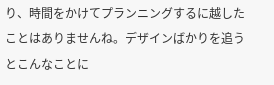り、時間をかけてプランニングするに越したことはありませんね。デザインばかりを追うとこんなことに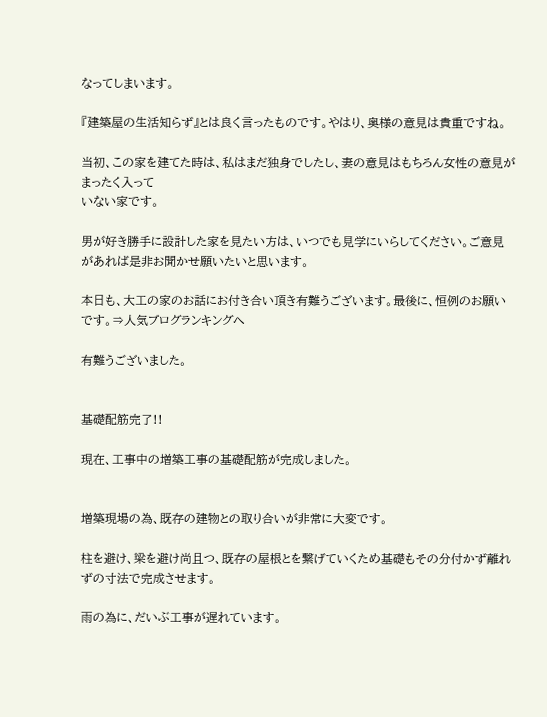なってしまいます。

『建築屋の生活知らず』とは良く言ったものです。やはり、奥様の意見は貴重ですね。

当初、この家を建てた時は、私はまだ独身でしたし、妻の意見はもちろん女性の意見がまったく入って
いない家です。

男が好き勝手に設計した家を見たい方は、いつでも見学にいらしてください。ご意見があれば是非お聞かせ願いたいと思います。

本日も、大工の家のお話にお付き合い頂き有難うございます。最後に、恒例のお願いです。⇒人気ブログランキングへ

有難うございました。


基礎配筋完了!!

現在、工事中の増築工事の基礎配筋が完成しました。


増築現場の為、既存の建物との取り合いが非常に大変です。

柱を避け、梁を避け尚且つ、既存の屋根とを繋げていくため基礎もその分付かず離れずの寸法で完成させます。

雨の為に、だいぶ工事が遅れています。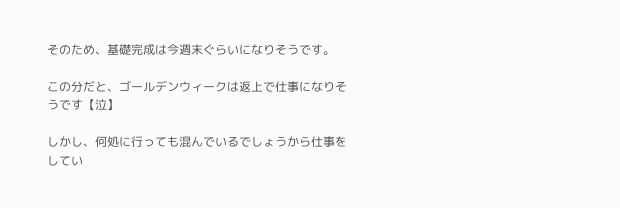そのため、基礎完成は今週末ぐらいになりそうです。

この分だと、ゴールデンウィークは返上で仕事になりそうです【泣】

しかし、何処に行っても混んでいるでしょうから仕事をしてい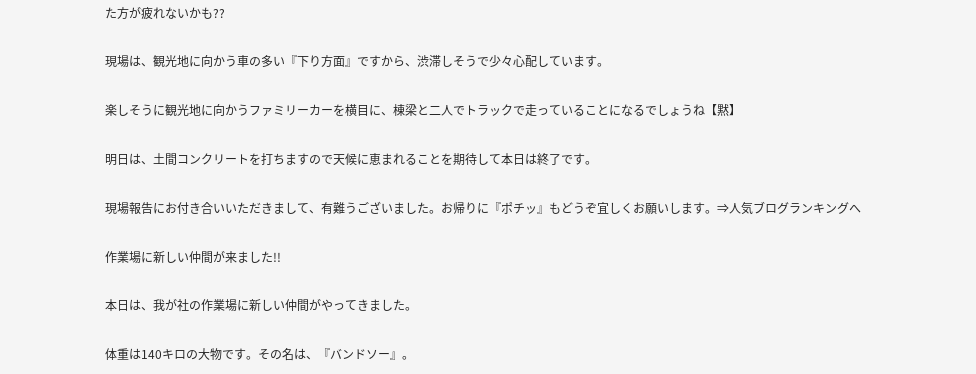た方が疲れないかも??

現場は、観光地に向かう車の多い『下り方面』ですから、渋滞しそうで少々心配しています。

楽しそうに観光地に向かうファミリーカーを横目に、棟梁と二人でトラックで走っていることになるでしょうね【黙】

明日は、土間コンクリートを打ちますので天候に恵まれることを期待して本日は終了です。

現場報告にお付き合いいただきまして、有難うございました。お帰りに『ポチッ』もどうぞ宜しくお願いします。⇒人気ブログランキングへ

作業場に新しい仲間が来ました!!

本日は、我が社の作業場に新しい仲間がやってきました。

体重は140キロの大物です。その名は、『バンドソー』。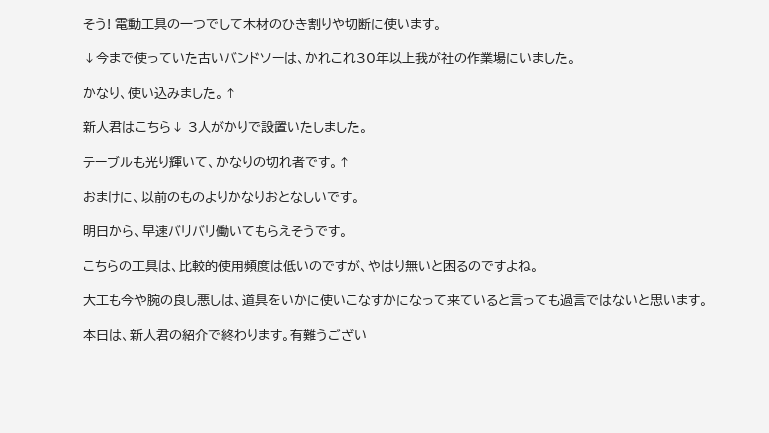そう! 電動工具の一つでして木材のひき割りや切断に使います。

↓今まで使っていた古いバンドソーは、かれこれ30年以上我が社の作業場にいました。

かなり、使い込みました。↑

新人君はこちら↓ 3人がかりで設置いたしました。

テーブルも光り輝いて、かなりの切れ者です。↑

おまけに、以前のものよりかなりおとなしいです。

明日から、早速バリバリ働いてもらえそうです。

こちらの工具は、比較的使用頻度は低いのですが、やはり無いと困るのですよね。

大工も今や腕の良し悪しは、道具をいかに使いこなすかになって来ていると言っても過言ではないと思います。

本日は、新人君の紹介で終わります。有難うござい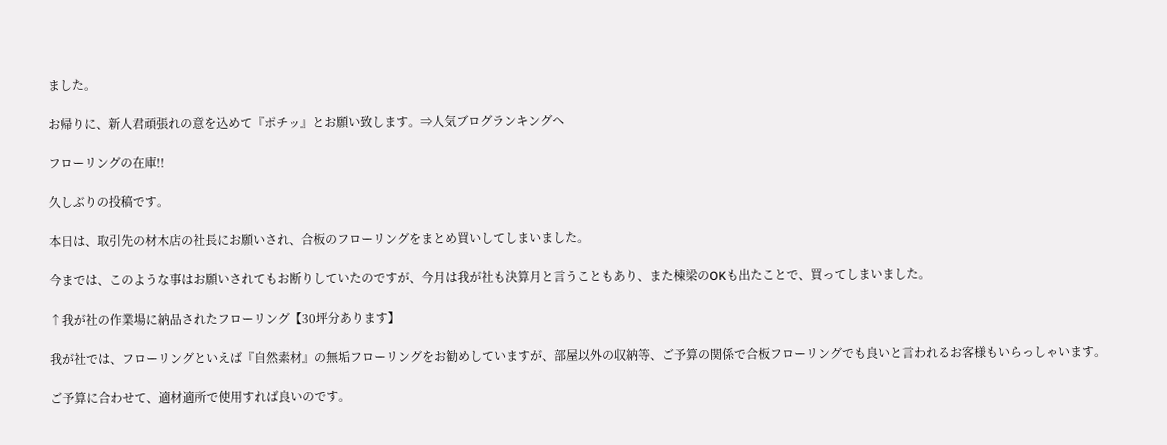ました。

お帰りに、新人君頑張れの意を込めて『ポチッ』とお願い致します。⇒人気ブログランキングへ

フローリングの在庫!!

久しぶりの投稿です。

本日は、取引先の材木店の社長にお願いされ、合板のフローリングをまとめ買いしてしまいました。

今までは、このような事はお願いされてもお断りしていたのですが、今月は我が社も決算月と言うこともあり、また棟梁のOKも出たことで、買ってしまいました。

↑我が社の作業場に納品されたフローリング【30坪分あります】

我が社では、フローリングといえば『自然素材』の無垢フローリングをお勧めしていますが、部屋以外の収納等、ご予算の関係で合板フローリングでも良いと言われるお客様もいらっしゃいます。

ご予算に合わせて、適材適所で使用すれば良いのです。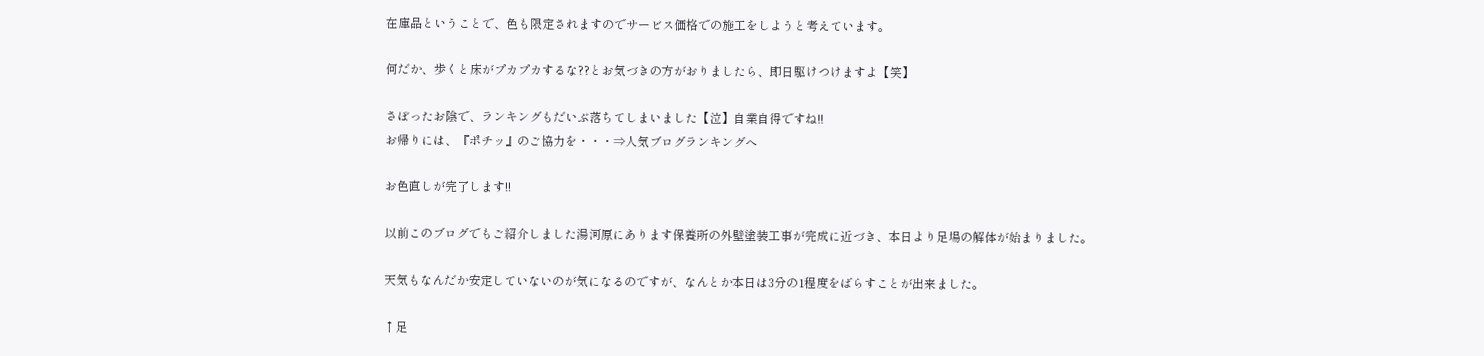在庫品ということで、色も限定されますのでサービス価格での施工をしようと考えています。

何だか、歩くと床がプカプカするな??とお気づきの方がおりましたら、即日駆けつけますよ【笑】

さぼったお陰で、ランキングもだいぶ落ちてしまいました【泣】自業自得ですね!!
お帰りには、『ポチッ』のご協力を・・・⇒人気ブログランキングへ

お色直しが完了します!!

以前このブログでもご紹介しました湯河原にあります保養所の外壁塗装工事が完成に近づき、本日より足場の解体が始まりました。

天気もなんだか安定していないのが気になるのですが、なんとか本日は3分の1程度をばらすことが出来ました。

↑足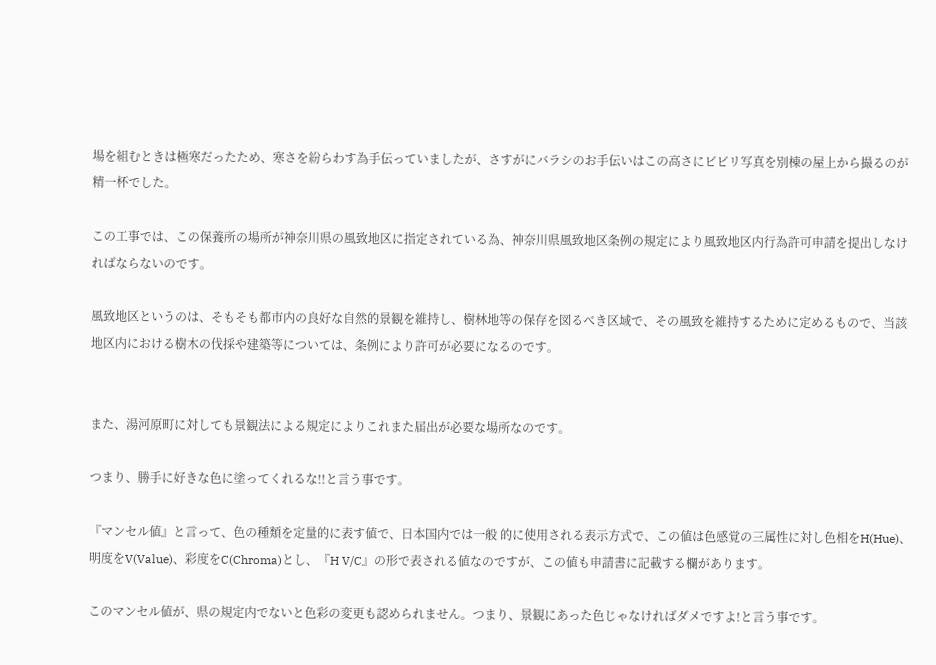場を組むときは極寒だったため、寒さを紛らわす為手伝っていましたが、さすがにバラシのお手伝いはこの高さにビビリ写真を別棟の屋上から撮るのが精一杯でした。

この工事では、この保養所の場所が神奈川県の風致地区に指定されている為、神奈川県風致地区条例の規定により風致地区内行為許可申請を提出しなければならないのです。

風致地区というのは、そもそも都市内の良好な自然的景観を維持し、樹林地等の保存を図るべき区域で、その風致を維持するために定めるもので、当該地区内における樹木の伐採や建築等については、条例により許可が必要になるのです。


また、湯河原町に対しても景観法による規定によりこれまた届出が必要な場所なのです。

つまり、勝手に好きな色に塗ってくれるな!!と言う事です。

『マンセル値』と言って、色の種類を定量的に表す値で、日本国内では一般 的に使用される表示方式で、この値は色感覚の三属性に対し色相をH(Hue)、明度をV(Value)、彩度をC(Chroma)とし、『H V/C』の形で表される値なのですが、この値も申請書に記載する欄があります。

このマンセル値が、県の規定内でないと色彩の変更も認められません。つまり、景観にあった色じゃなければダメですよ!と言う事です。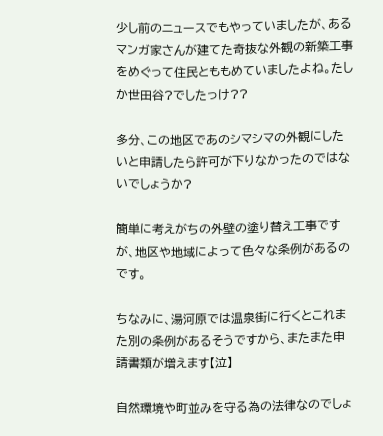少し前のニュースでもやっていましたが、あるマンガ家さんが建てた奇抜な外観の新築工事をめぐって住民とももめていましたよね。たしか世田谷?でしたっけ??

多分、この地区であのシマシマの外観にしたいと申請したら許可が下りなかったのではないでしょうか?

簡単に考えがちの外壁の塗り替え工事ですが、地区や地域によって色々な条例があるのです。

ちなみに、湯河原では温泉街に行くとこれまた別の条例があるそうですから、またまた申請書類が増えます【泣】

自然環境や町並みを守る為の法律なのでしょ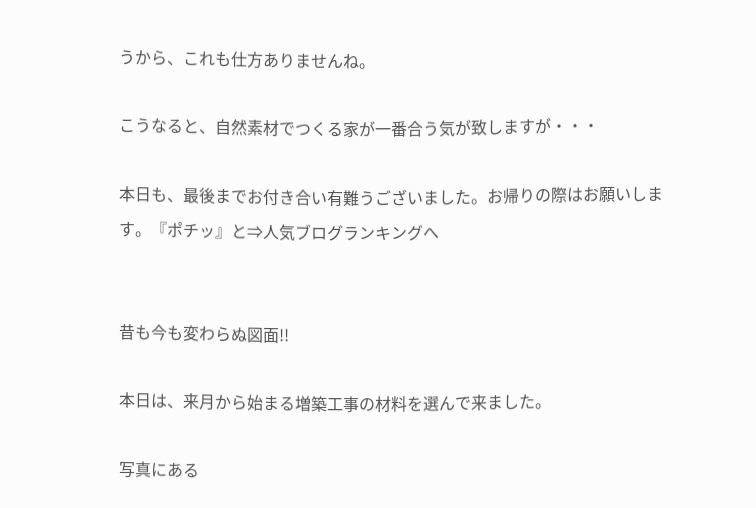うから、これも仕方ありませんね。

こうなると、自然素材でつくる家が一番合う気が致しますが・・・

本日も、最後までお付き合い有難うございました。お帰りの際はお願いします。『ポチッ』と⇒人気ブログランキングへ


昔も今も変わらぬ図面!!

本日は、来月から始まる増築工事の材料を選んで来ました。

写真にある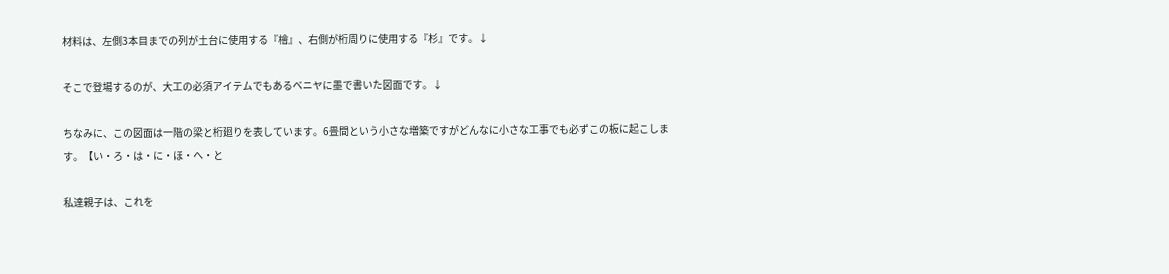材料は、左側3本目までの列が土台に使用する『檜』、右側が桁周りに使用する『杉』です。↓

そこで登場するのが、大工の必須アイテムでもあるベニヤに墨で書いた図面です。↓

ちなみに、この図面は一階の梁と桁廻りを表しています。6畳間という小さな増築ですがどんなに小さな工事でも必ずこの板に起こします。【い・ろ・は・に・ほ・へ・と

私達親子は、これを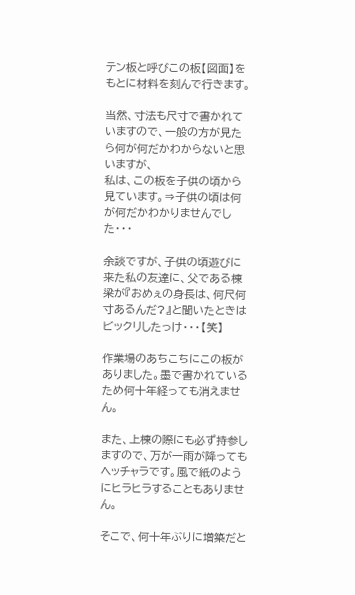テン板と呼びこの板【図面】をもとに材料を刻んで行きます。

当然、寸法も尺寸で書かれていますので、一般の方が見たら何が何だかわからないと思いますが、
私は、この板を子供の頃から見ています。⇒子供の頃は何が何だかわかりませんでした・・・

余談ですが、子供の頃遊びに来た私の友達に、父である棟梁が『おめぇの身長は、何尺何寸あるんだ?』と聞いたときはビックリしたっけ・・・【笑】

作業場のあちこちにこの板がありました。墨で書かれているため何十年経っても消えません。

また、上棟の際にも必ず持参しますので、万が一雨が降ってもヘッチャラです。風で紙のようにヒラヒラすることもありません。

そこで、何十年ぶりに増築だと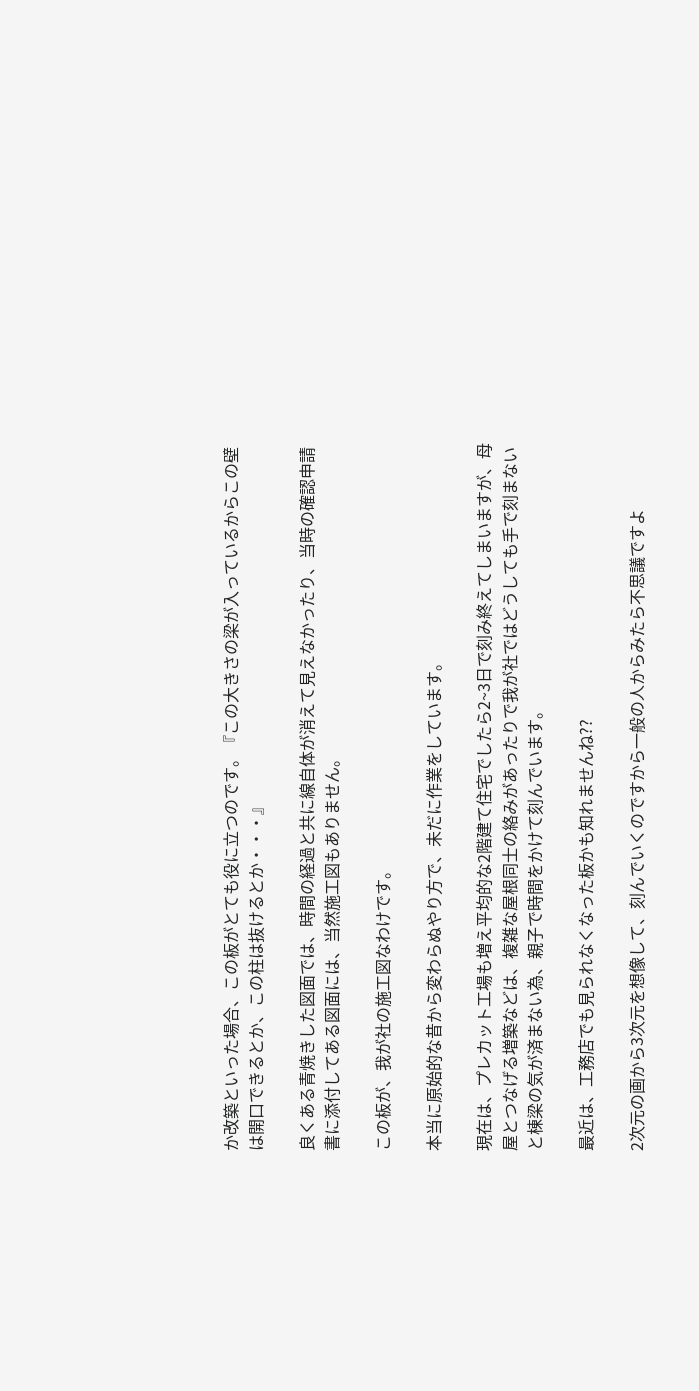か改築といった場合、この板がとても役に立つのです。『この大きさの梁が入っているからこの壁は開口できるとか、この柱は抜けるとか・・・』

良くある青焼きした図面では、時間の経過と共に線自体が消えて見えなかったり、当時の確認申請書に添付してある図面には、当然施工図もありません。

この板が、我が社の施工図なわけです。

本当に原始的な昔から変わらぬやり方で、未だに作業をしています。

現在は、プレカット工場も増え平均的な2階建て住宅でしたら2~3日で刻み終えてしまいますが、母屋とつなげる増築などは、複雑な屋根同士の絡みがあったりで我が社ではどうしても手で刻まないと棟梁の気が済まない為、親子で時間をかけて刻んでいます。

最近は、工務店でも見られなくなった板かも知れませんね??

2次元の画から3次元を想像して、刻んでいくのですから一般の人からみたら不思議ですよ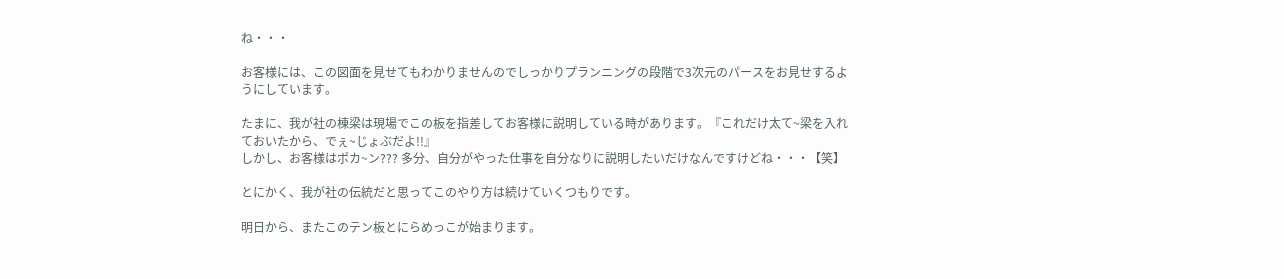ね・・・

お客様には、この図面を見せてもわかりませんのでしっかりプランニングの段階で3次元のパースをお見せするようにしています。

たまに、我が社の棟梁は現場でこの板を指差してお客様に説明している時があります。『これだけ太て~梁を入れておいたから、でぇ~じょぶだよ!!』
しかし、お客様はポカ~ン??? 多分、自分がやった仕事を自分なりに説明したいだけなんですけどね・・・【笑】

とにかく、我が社の伝統だと思ってこのやり方は続けていくつもりです。

明日から、またこのテン板とにらめっこが始まります。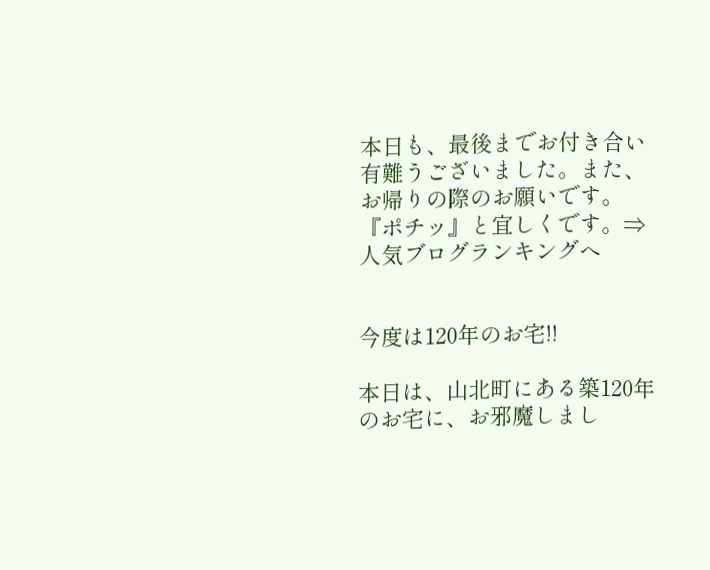本日も、最後までお付き合い有難うございました。また、お帰りの際のお願いです。『ポチッ』と宜しくです。⇒人気ブログランキングへ


今度は120年のお宅!!

本日は、山北町にある築120年のお宅に、お邪魔しまし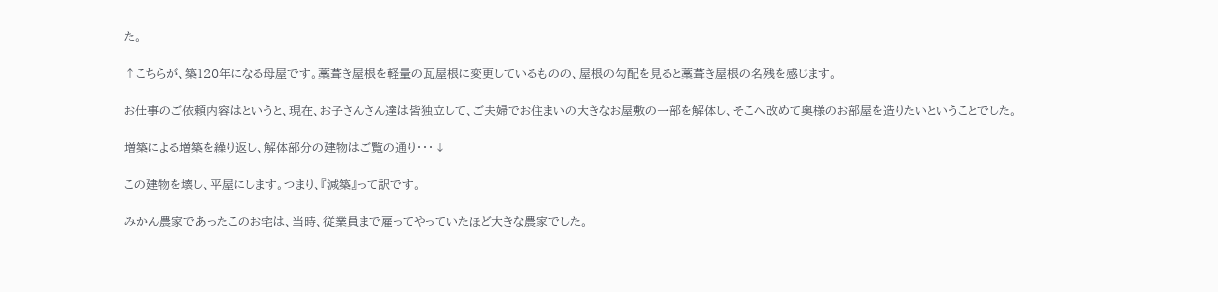た。

↑こちらが、築120年になる母屋です。藁葺き屋根を軽量の瓦屋根に変更しているものの、屋根の勾配を見ると藁葺き屋根の名残を感じます。

お仕事のご依頼内容はというと、現在、お子さんさん達は皆独立して、ご夫婦でお住まいの大きなお屋敷の一部を解体し、そこへ改めて奥様のお部屋を造りたいということでした。

増築による増築を繰り返し、解体部分の建物はご覧の通り・・・↓

この建物を壊し、平屋にします。つまり、『減築』って訳です。

みかん農家であったこのお宅は、当時、従業員まで雇ってやっていたほど大きな農家でした。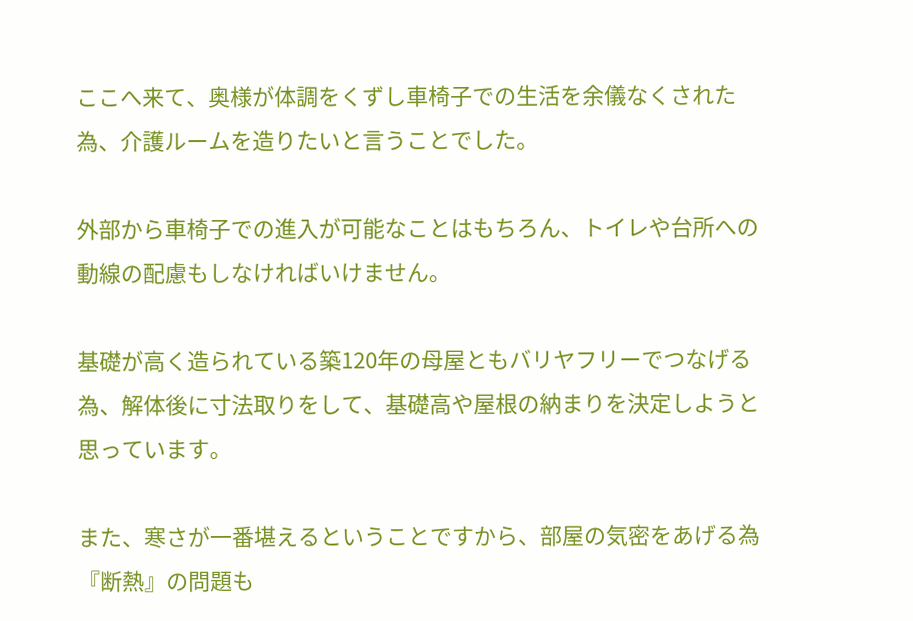ここへ来て、奥様が体調をくずし車椅子での生活を余儀なくされた為、介護ルームを造りたいと言うことでした。

外部から車椅子での進入が可能なことはもちろん、トイレや台所への動線の配慮もしなければいけません。

基礎が高く造られている築120年の母屋ともバリヤフリーでつなげる為、解体後に寸法取りをして、基礎高や屋根の納まりを決定しようと思っています。

また、寒さが一番堪えるということですから、部屋の気密をあげる為『断熱』の問題も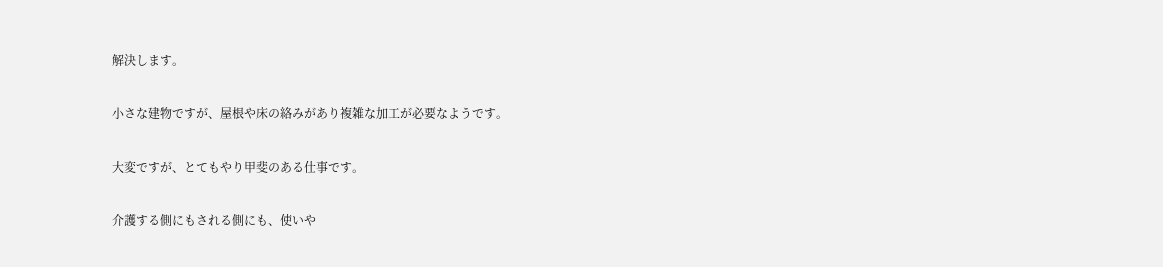解決します。

小さな建物ですが、屋根や床の絡みがあり複雑な加工が必要なようです。

大変ですが、とてもやり甲斐のある仕事です。

介護する側にもされる側にも、使いや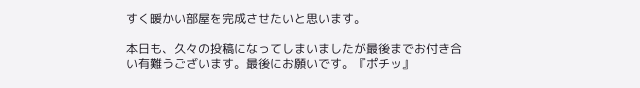すく暖かい部屋を完成させたいと思います。

本日も、久々の投稿になってしまいましたが最後までお付き合い有難うございます。最後にお願いです。『ポチッ』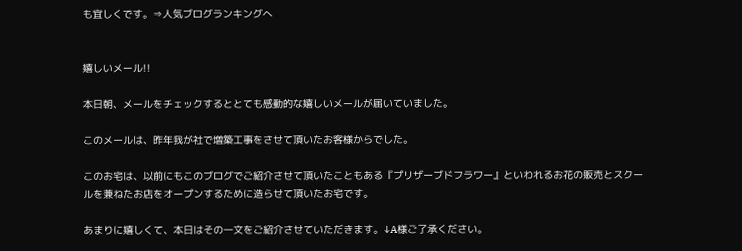も宜しくです。⇒人気ブログランキングへ


嬉しいメール!!

本日朝、メールをチェックするととても感動的な嬉しいメールが届いていました。

このメールは、昨年我が社で増築工事をさせて頂いたお客様からでした。

このお宅は、以前にもこのブログでご紹介させて頂いたこともある『プリザーブドフラワー』といわれるお花の販売とスクールを兼ねたお店をオープンするために造らせて頂いたお宅です。

あまりに嬉しくて、本日はその一文をご紹介させていただきます。↓A様ご了承ください。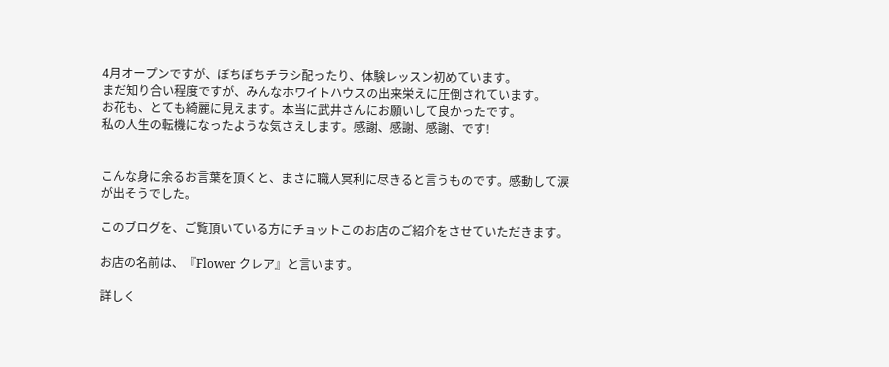4月オープンですが、ぼちぼちチラシ配ったり、体験レッスン初めています。
まだ知り合い程度ですが、みんなホワイトハウスの出来栄えに圧倒されています。
お花も、とても綺麗に見えます。本当に武井さんにお願いして良かったです。
私の人生の転機になったような気さえします。感謝、感謝、感謝、です!


こんな身に余るお言葉を頂くと、まさに職人冥利に尽きると言うものです。感動して涙が出そうでした。

このブログを、ご覧頂いている方にチョットこのお店のご紹介をさせていただきます。

お店の名前は、『Flower クレア』と言います。

詳しく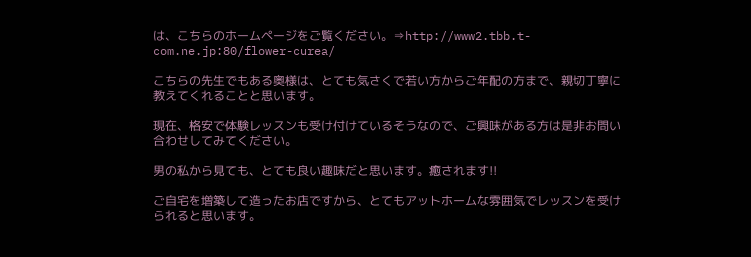は、こちらのホームページをご覧ください。⇒http://www2.tbb.t-com.ne.jp:80/flower-curea/

こちらの先生でもある奥様は、とても気さくで若い方からご年配の方まで、親切丁寧に教えてくれることと思います。

現在、格安で体験レッスンも受け付けているそうなので、ご興味がある方は是非お問い合わせしてみてください。

男の私から見ても、とても良い趣味だと思います。癒されます!!

ご自宅を増築して造ったお店ですから、とてもアットホームな雰囲気でレッスンを受けられると思います。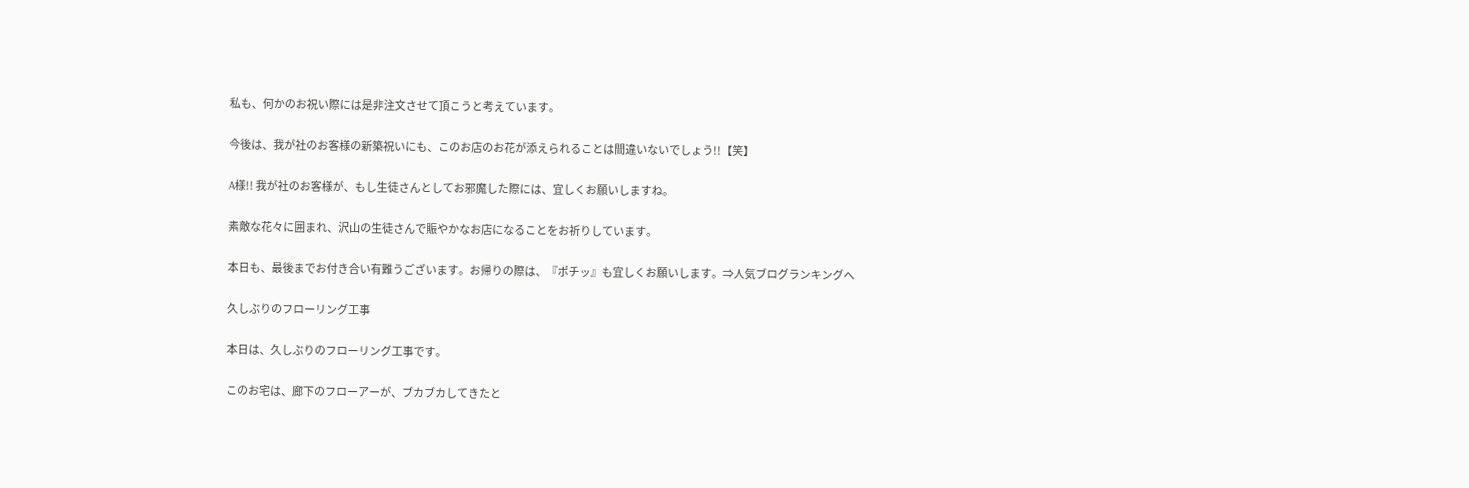私も、何かのお祝い際には是非注文させて頂こうと考えています。

今後は、我が社のお客様の新築祝いにも、このお店のお花が添えられることは間違いないでしょう!!【笑】

A様!! 我が社のお客様が、もし生徒さんとしてお邪魔した際には、宜しくお願いしますね。

素敵な花々に囲まれ、沢山の生徒さんで賑やかなお店になることをお祈りしています。

本日も、最後までお付き合い有難うございます。お帰りの際は、『ポチッ』も宜しくお願いします。⇒人気ブログランキングへ

久しぶりのフローリング工事

本日は、久しぶりのフローリング工事です。

このお宅は、廊下のフローアーが、ブカブカしてきたと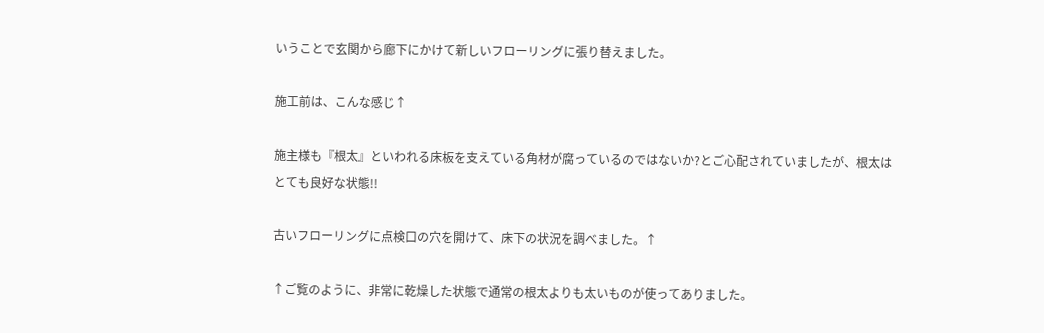いうことで玄関から廊下にかけて新しいフローリングに張り替えました。

施工前は、こんな感じ↑

施主様も『根太』といわれる床板を支えている角材が腐っているのではないか?とご心配されていましたが、根太はとても良好な状態!!

古いフローリングに点検口の穴を開けて、床下の状況を調べました。↑

↑ご覧のように、非常に乾燥した状態で通常の根太よりも太いものが使ってありました。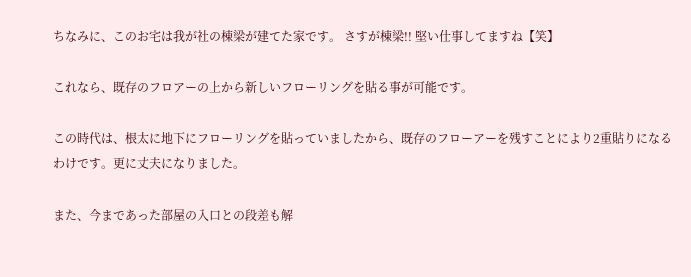ちなみに、このお宅は我が社の棟梁が建てた家です。 さすが棟梁!! 堅い仕事してますね【笑】

これなら、既存のフロアーの上から新しいフローリングを貼る事が可能です。

この時代は、根太に地下にフローリングを貼っていましたから、既存のフローアーを残すことにより2重貼りになるわけです。更に丈夫になりました。

また、今まであった部屋の入口との段差も解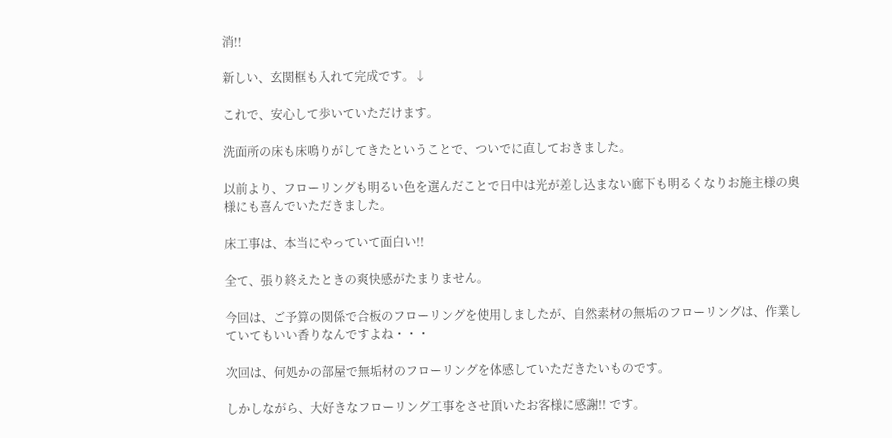消!!

新しい、玄関框も入れて完成です。↓

これで、安心して歩いていただけます。

洗面所の床も床鳴りがしてきたということで、ついでに直しておきました。

以前より、フローリングも明るい色を選んだことで日中は光が差し込まない廊下も明るくなりお施主様の奥様にも喜んでいただきました。

床工事は、本当にやっていて面白い!!

全て、張り終えたときの爽快感がたまりません。

今回は、ご予算の関係で合板のフローリングを使用しましたが、自然素材の無垢のフローリングは、作業していてもいい香りなんですよね・・・

次回は、何処かの部屋で無垢材のフローリングを体感していただきたいものです。

しかしながら、大好きなフローリング工事をさせ頂いたお客様に感謝!! です。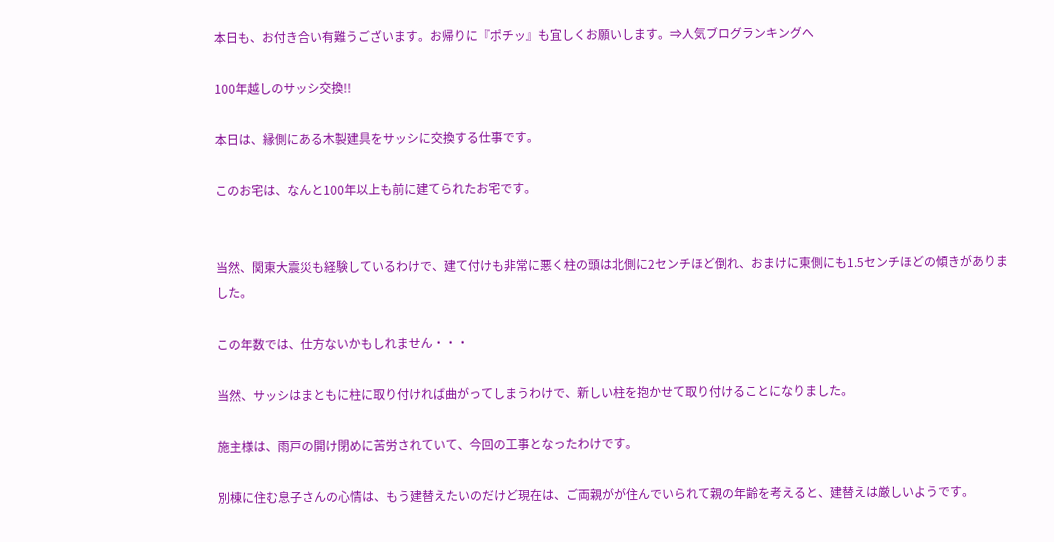本日も、お付き合い有難うございます。お帰りに『ポチッ』も宜しくお願いします。⇒人気ブログランキングへ

100年越しのサッシ交換!!

本日は、縁側にある木製建具をサッシに交換する仕事です。

このお宅は、なんと100年以上も前に建てられたお宅です。


当然、関東大震災も経験しているわけで、建て付けも非常に悪く柱の頭は北側に2センチほど倒れ、おまけに東側にも1.5センチほどの傾きがありました。

この年数では、仕方ないかもしれません・・・

当然、サッシはまともに柱に取り付ければ曲がってしまうわけで、新しい柱を抱かせて取り付けることになりました。

施主様は、雨戸の開け閉めに苦労されていて、今回の工事となったわけです。

別棟に住む息子さんの心情は、もう建替えたいのだけど現在は、ご両親がが住んでいられて親の年齢を考えると、建替えは厳しいようです。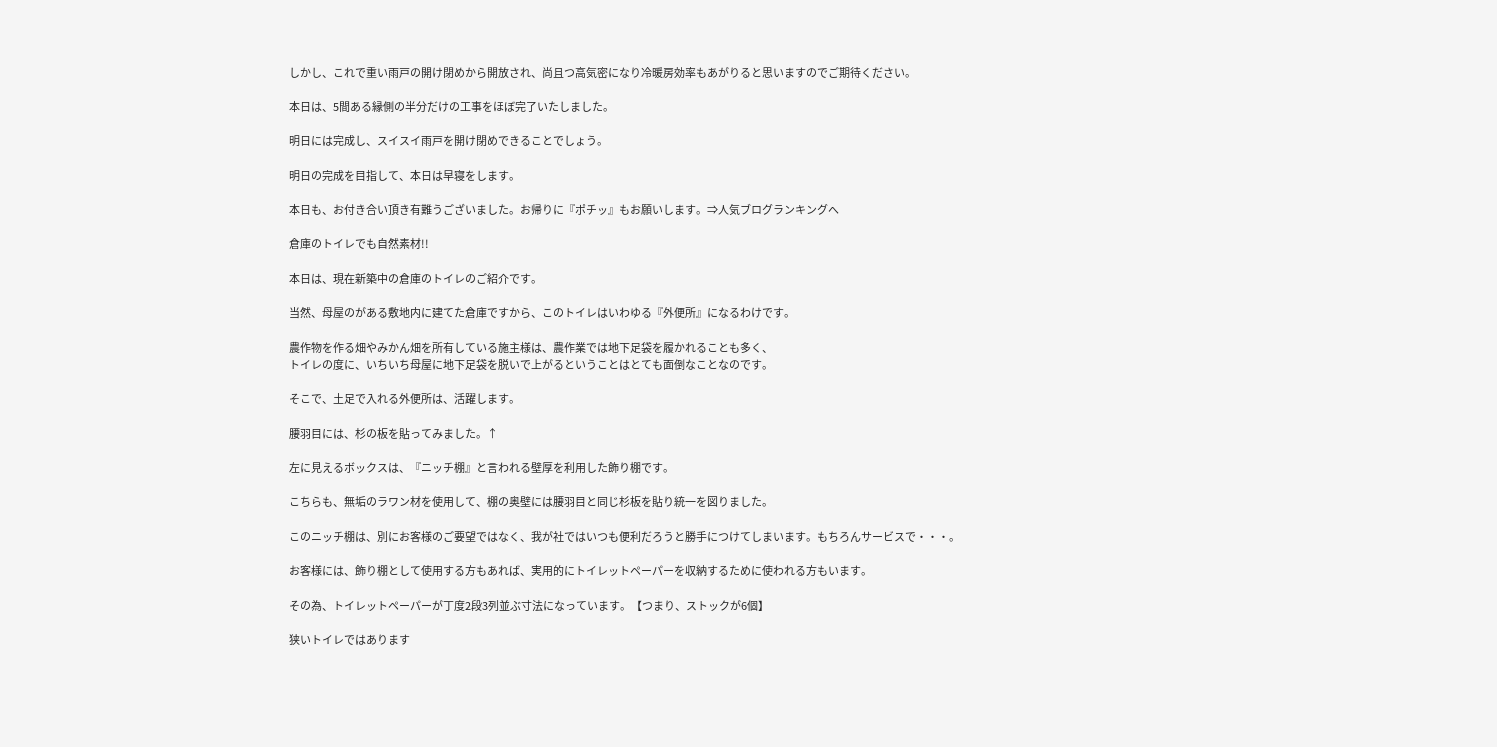しかし、これで重い雨戸の開け閉めから開放され、尚且つ高気密になり冷暖房効率もあがりると思いますのでご期待ください。

本日は、5間ある縁側の半分だけの工事をほぼ完了いたしました。

明日には完成し、スイスイ雨戸を開け閉めできることでしょう。

明日の完成を目指して、本日は早寝をします。

本日も、お付き合い頂き有難うございました。お帰りに『ポチッ』もお願いします。⇒人気ブログランキングへ

倉庫のトイレでも自然素材!!

本日は、現在新築中の倉庫のトイレのご紹介です。

当然、母屋のがある敷地内に建てた倉庫ですから、このトイレはいわゆる『外便所』になるわけです。

農作物を作る畑やみかん畑を所有している施主様は、農作業では地下足袋を履かれることも多く、
トイレの度に、いちいち母屋に地下足袋を脱いで上がるということはとても面倒なことなのです。

そこで、土足で入れる外便所は、活躍します。

腰羽目には、杉の板を貼ってみました。↑

左に見えるボックスは、『ニッチ棚』と言われる壁厚を利用した飾り棚です。

こちらも、無垢のラワン材を使用して、棚の奥壁には腰羽目と同じ杉板を貼り統一を図りました。

このニッチ棚は、別にお客様のご要望ではなく、我が社ではいつも便利だろうと勝手につけてしまいます。もちろんサービスで・・・。

お客様には、飾り棚として使用する方もあれば、実用的にトイレットペーパーを収納するために使われる方もいます。

その為、トイレットペーパーが丁度2段3列並ぶ寸法になっています。【つまり、ストックが6個】

狭いトイレではあります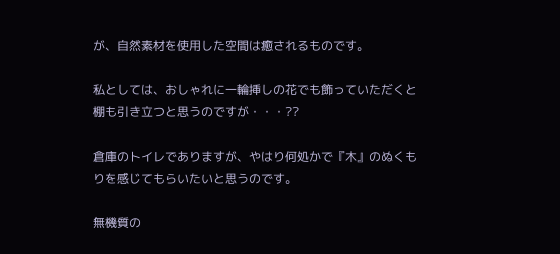が、自然素材を使用した空間は癒されるものです。

私としては、おしゃれに一輪挿しの花でも飾っていただくと棚も引き立つと思うのですが・・・??

倉庫のトイレでありますが、やはり何処かで『木』のぬくもりを感じてもらいたいと思うのです。

無機質の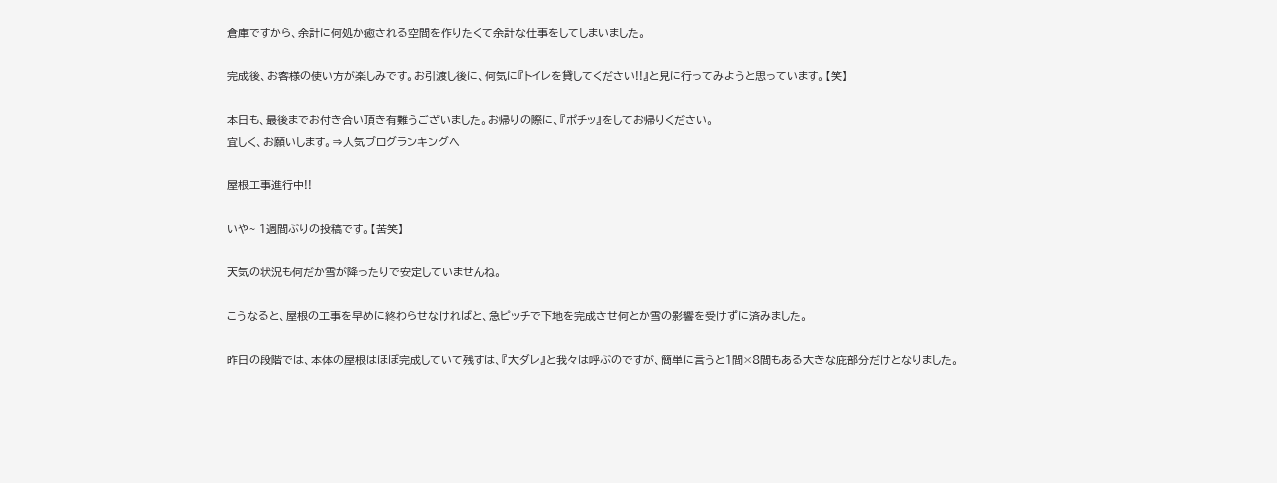倉庫ですから、余計に何処か癒される空間を作りたくて余計な仕事をしてしまいました。

完成後、お客様の使い方が楽しみです。お引渡し後に、何気に『トイレを貸してください!!』と見に行ってみようと思っています。【笑】

本日も、最後までお付き合い頂き有難うございました。お帰りの際に、『ポチッ』をしてお帰りください。
宜しく、お願いします。⇒人気ブログランキングへ

屋根工事進行中!!

いや~ 1週間ぶりの投稿です。【苦笑】

天気の状況も何だか雪が降ったりで安定していませんね。

こうなると、屋根の工事を早めに終わらせなければと、急ピッチで下地を完成させ何とか雪の影響を受けずに済みました。

昨日の段階では、本体の屋根はほぼ完成していて残すは、『大ダレ』と我々は呼ぶのですが、簡単に言うと1間×8間もある大きな庇部分だけとなりました。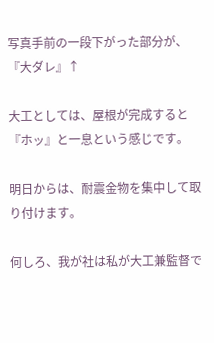写真手前の一段下がった部分が、『大ダレ』↑

大工としては、屋根が完成すると『ホッ』と一息という感じです。

明日からは、耐震金物を集中して取り付けます。

何しろ、我が社は私が大工兼監督で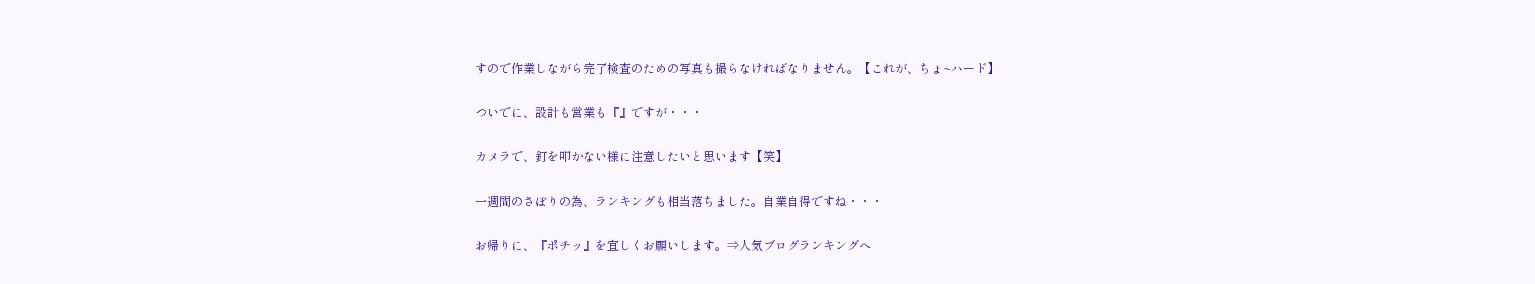すので作業しながら完了検査のための写真も撮らなければなりません。【これが、ちょ~ハード】

ついでに、設計も営業も『』ですが・・・

カメラで、釘を叩かない様に注意したいと思います【笑】

一週間のさぼりの為、ランキングも相当落ちました。自業自得ですね・・・

お帰りに、『ポチッ』を宜しくお願いします。⇒人気ブログランキングへ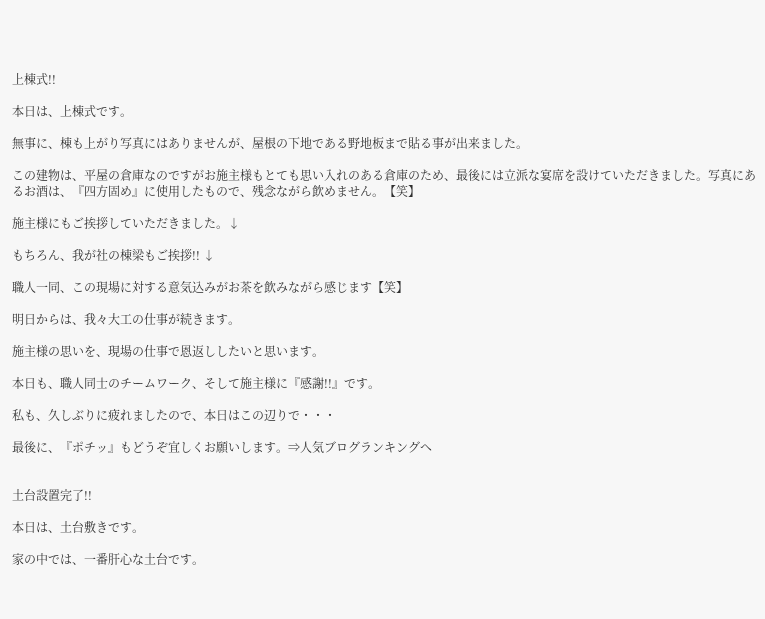上棟式!!

本日は、上棟式です。

無事に、棟も上がり写真にはありませんが、屋根の下地である野地板まで貼る事が出来ました。

この建物は、平屋の倉庫なのですがお施主様もとても思い入れのある倉庫のため、最後には立派な宴席を設けていただきました。写真にあるお酒は、『四方固め』に使用したもので、残念ながら飲めません。【笑】

施主様にもご挨拶していただきました。↓

もちろん、我が社の棟梁もご挨拶!! ↓

職人一同、この現場に対する意気込みがお茶を飲みながら感じます【笑】

明日からは、我々大工の仕事が続きます。

施主様の思いを、現場の仕事で恩返ししたいと思います。

本日も、職人同士のチームワーク、そして施主様に『感謝!!』です。

私も、久しぶりに疲れましたので、本日はこの辺りで・・・

最後に、『ポチッ』もどうぞ宜しくお願いします。⇒人気ブログランキングへ


土台設置完了!!

本日は、土台敷きです。

家の中では、一番肝心な土台です。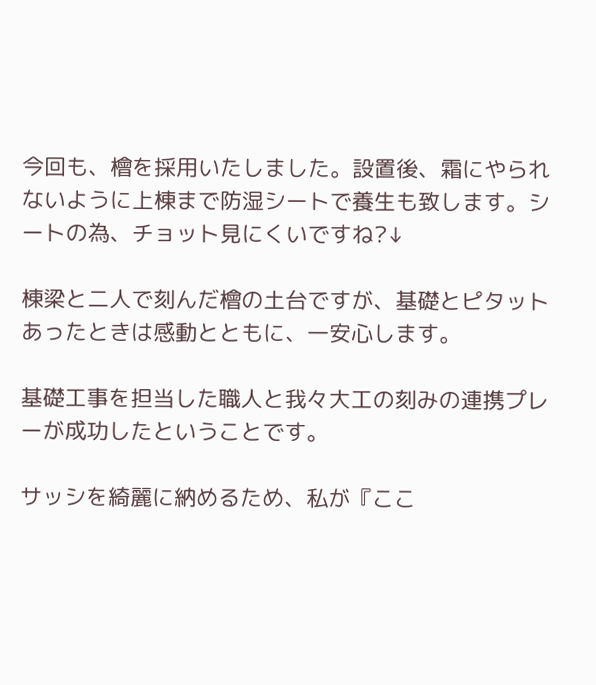今回も、檜を採用いたしました。設置後、霜にやられないように上棟まで防湿シートで養生も致します。シートの為、チョット見にくいですね?↓

棟梁と二人で刻んだ檜の土台ですが、基礎とピタットあったときは感動とともに、一安心します。

基礎工事を担当した職人と我々大工の刻みの連携プレーが成功したということです。

サッシを綺麗に納めるため、私が『ここ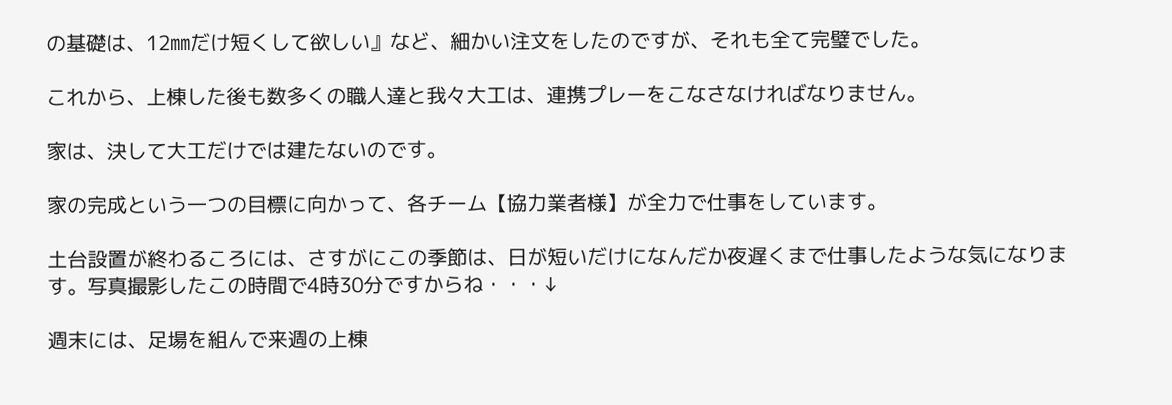の基礎は、12㎜だけ短くして欲しい』など、細かい注文をしたのですが、それも全て完璧でした。

これから、上棟した後も数多くの職人達と我々大工は、連携プレーをこなさなければなりません。

家は、決して大工だけでは建たないのです。

家の完成という一つの目標に向かって、各チーム【協力業者様】が全力で仕事をしています。

土台設置が終わるころには、さすがにこの季節は、日が短いだけになんだか夜遅くまで仕事したような気になります。写真撮影したこの時間で4時30分ですからね・・・↓

週末には、足場を組んで来週の上棟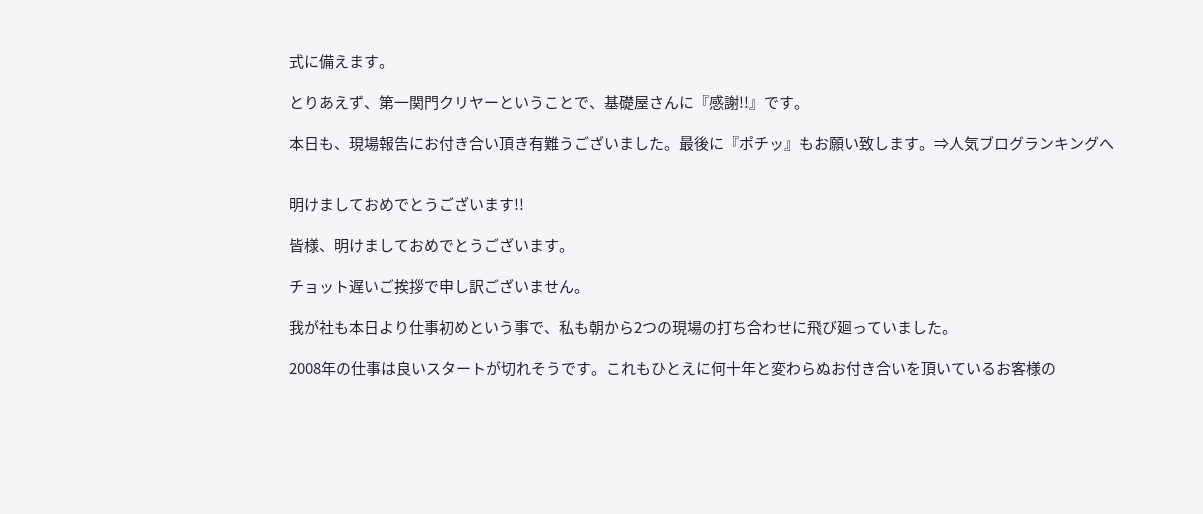式に備えます。

とりあえず、第一関門クリヤーということで、基礎屋さんに『感謝!!』です。

本日も、現場報告にお付き合い頂き有難うございました。最後に『ポチッ』もお願い致します。⇒人気ブログランキングへ


明けましておめでとうございます!!

皆様、明けましておめでとうございます。

チョット遅いご挨拶で申し訳ございません。

我が社も本日より仕事初めという事で、私も朝から2つの現場の打ち合わせに飛び廻っていました。

2008年の仕事は良いスタートが切れそうです。これもひとえに何十年と変わらぬお付き合いを頂いているお客様の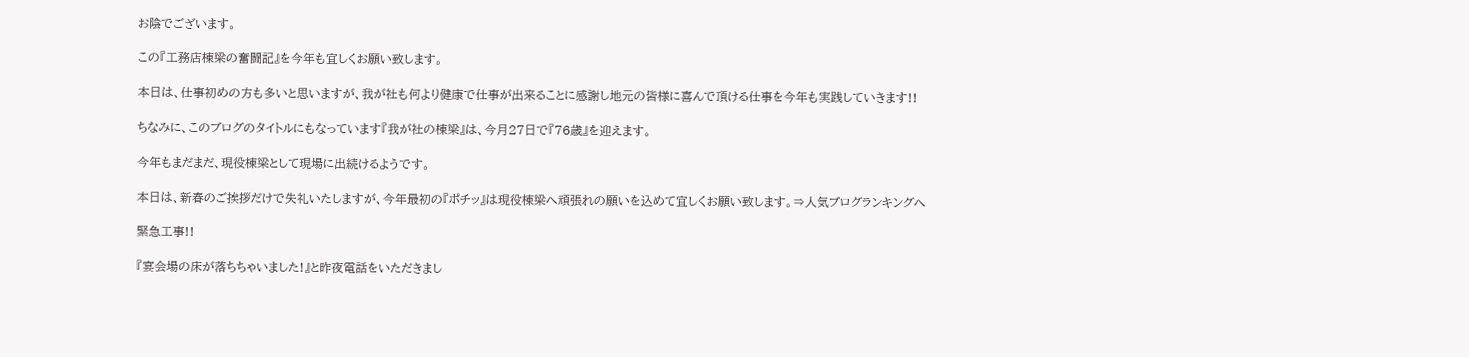お陰でございます。

この『工務店棟梁の奮闘記』を今年も宜しくお願い致します。

本日は、仕事初めの方も多いと思いますが、我が社も何より健康で仕事が出来ることに感謝し地元の皆様に喜んで頂ける仕事を今年も実践していきます!!

ちなみに、このブログのタイトルにもなっています『我が社の棟梁』は、今月27日で『76歳』を迎えます。

今年もまだまだ、現役棟梁として現場に出続けるようです。

本日は、新春のご挨拶だけで失礼いたしますが、今年最初の『ポチッ』は現役棟梁へ頑張れの願いを込めて宜しくお願い致します。⇒人気ブログランキングへ

緊急工事!!

『宴会場の床が落ちちゃいました!』と昨夜電話をいただきまし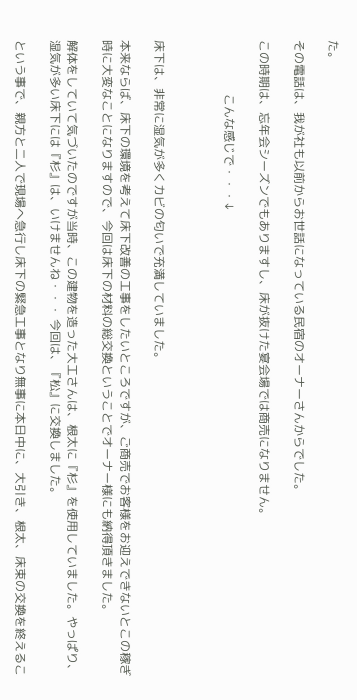た。

その電話は、我が社も以前からお世話になっている民宿のオーナーさんからでした。

この時期は、忘年会シーズンでもありますし、床が抜けた宴会場では商売になりません。

                  こんな感じで・・・↓



床下は、非常に湿気が多くカビの匂いで充満していました。

本来ならば、床下の環境を考えて床下改善の工事をしたいところですが、ご商売でお客様をお迎えできないとこの稼ぎ時に大変なことになりますので、今回は床下の材料の総交換ということでオーナー様にも納得頂きました。

解体をしていて気づいたのですが当時、この建物を造った大工さんは、根太に『杉』を使用していました。やっぱり、湿気が多い床下には『杉』は、いけませんね・・・ 今回は、『松』に交換しました。

という事で、親方と二人で現場へ急行し床下の緊急工事となり無事に本日中に、大引き、根太、床束の交換を終えるこ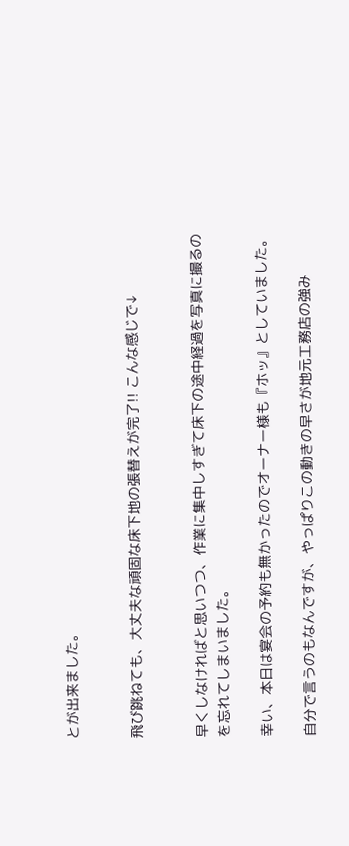とが出来ました。


飛び跳ねても、大丈夫な頑固な床下地の張替えが完了!! こんな感じで↓


早くしなければと思いつつ、作業に集中しすぎて床下の途中経過を写真に撮るのを忘れてしまいました。

幸い、本日は宴会の予約も無かったのでオーナー様も『ホッ』としていました。

自分で言うのもなんですが、やっぱりこの動きの早さが地元工務店の強み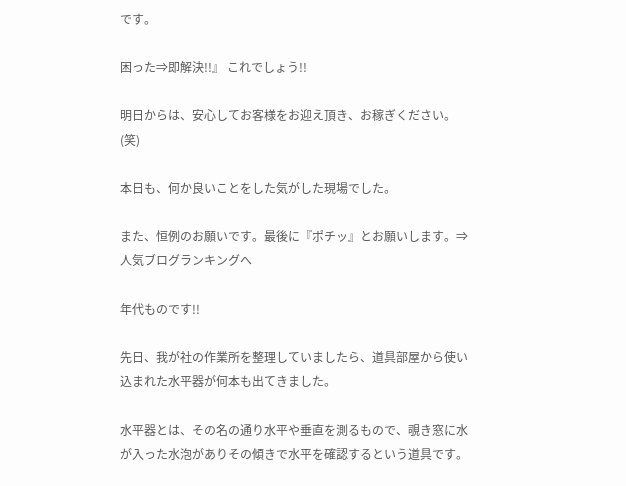です。

困った⇒即解決!!』 これでしょう!!

明日からは、安心してお客様をお迎え頂き、お稼ぎください。(笑)

本日も、何か良いことをした気がした現場でした。

また、恒例のお願いです。最後に『ポチッ』とお願いします。⇒人気ブログランキングへ

年代ものです!!

先日、我が社の作業所を整理していましたら、道具部屋から使い込まれた水平器が何本も出てきました。

水平器とは、その名の通り水平や垂直を測るもので、覗き窓に水が入った水泡がありその傾きで水平を確認するという道具です。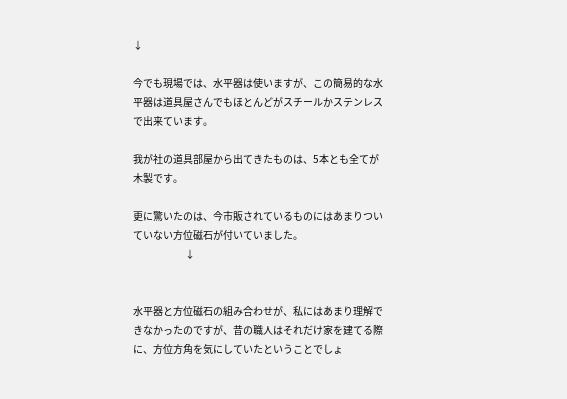↓

今でも現場では、水平器は使いますが、この簡易的な水平器は道具屋さんでもほとんどがスチールかステンレスで出来ています。

我が社の道具部屋から出てきたものは、5本とも全てが木製です。

更に驚いたのは、今市販されているものにはあまりついていない方位磁石が付いていました。
                          ↓


水平器と方位磁石の組み合わせが、私にはあまり理解できなかったのですが、昔の職人はそれだけ家を建てる際に、方位方角を気にしていたということでしょ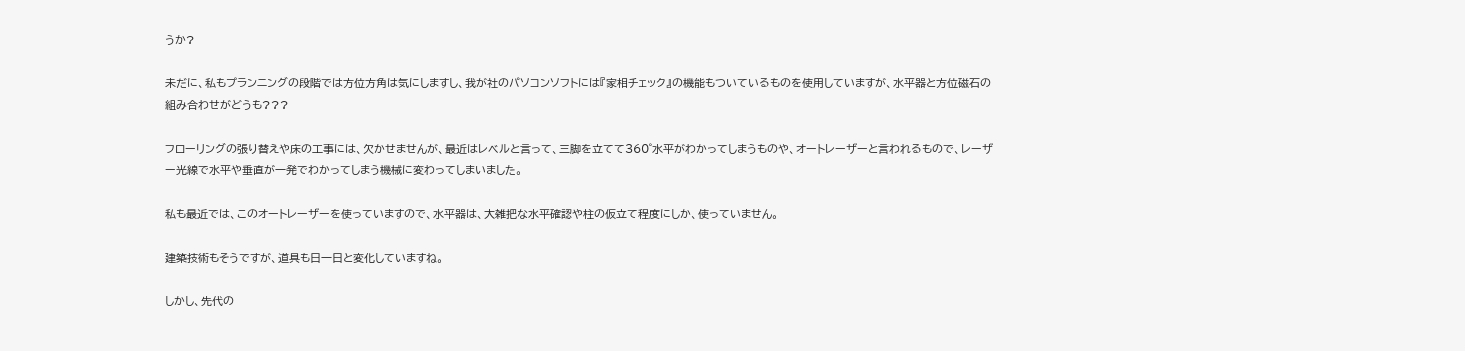うか?

未だに、私もプランニングの段階では方位方角は気にしますし、我が社のパソコンソフトには『家相チェック』の機能もついているものを使用していますが、水平器と方位磁石の組み合わせがどうも???

フローリングの張り替えや床の工事には、欠かせませんが、最近はレベルと言って、三脚を立てて360゜水平がわかってしまうものや、オートレーザーと言われるもので、レーザー光線で水平や垂直が一発でわかってしまう機械に変わってしまいました。

私も最近では、このオートレーザーを使っていますので、水平器は、大雑把な水平確認や柱の仮立て程度にしか、使っていません。

建築技術もそうですが、道具も日一日と変化していますね。

しかし、先代の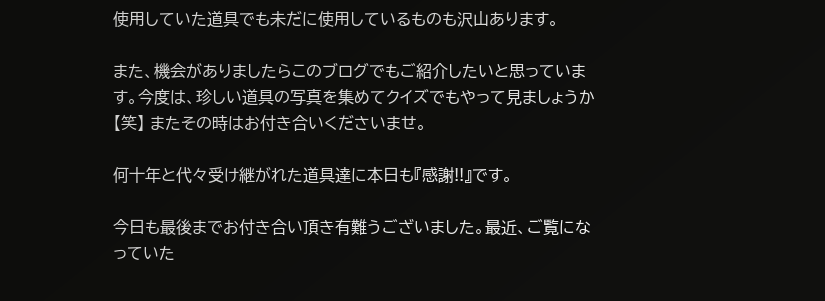使用していた道具でも未だに使用しているものも沢山あります。

また、機会がありましたらこのブログでもご紹介したいと思っています。今度は、珍しい道具の写真を集めてクイズでもやって見ましょうか【笑】 またその時はお付き合いくださいませ。

何十年と代々受け継がれた道具達に本日も『感謝!!』です。

今日も最後までお付き合い頂き有難うございました。最近、ご覧になっていた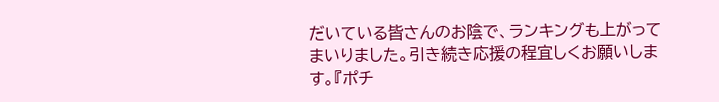だいている皆さんのお陰で、ランキングも上がってまいりました。引き続き応援の程宜しくお願いします。『ポチ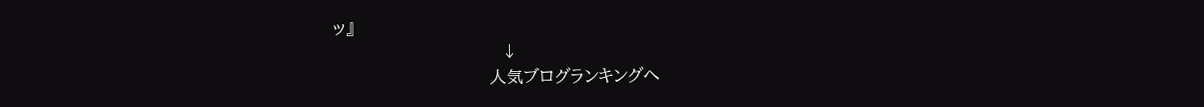ッ』
                            ↓
                          人気ブログランキングへ